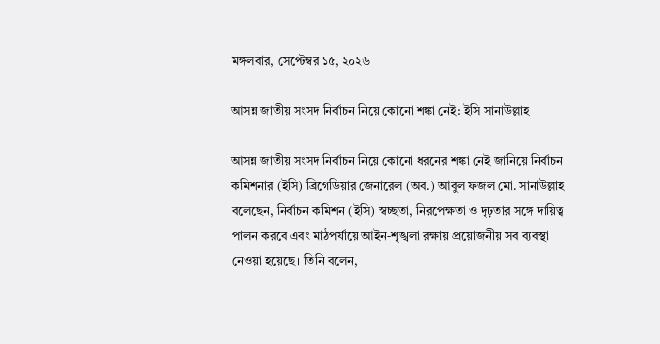মঙ্গলবার, সেপ্টেম্বর ১৫, ২০২৬

আসন্ন জাতীয় সংসদ নির্বাচন নিয়ে কোনো শঙ্কা নেই: ইসি সানাউল্লাহ

আসন্ন জাতীয় সংসদ নির্বাচন নিয়ে কোনো ধরনের শঙ্কা নেই জানিয়ে নির্বাচন কমিশনার (ইসি) ব্রিগেডিয়ার জেনারেল (অব.) আবুল ফজল মো. সানাউল্লাহ বলেছেন, নির্বাচন কমিশন (ইসি) স্বচ্ছতা, নিরপেক্ষতা ও দৃঢ়তার সঙ্গে দায়িত্ব পালন করবে এবং মাঠপর্যায়ে আইন-শৃঙ্খলা রক্ষায় প্রয়োজনীয় সব ব্যবস্থা নেওয়া হয়েছে। তিনি বলেন,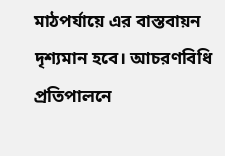মাঠপর্যায়ে এর বাস্তবায়ন দৃশ্যমান হবে। আচরণবিধি প্রতিপালনে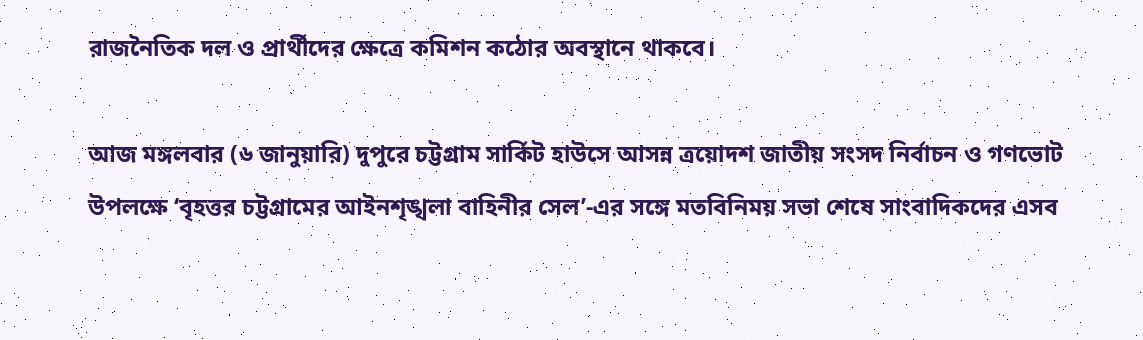রাজনৈতিক দল ও প্রার্থীদের ক্ষেত্রে কমিশন কঠোর অবস্থানে থাকবে।

আজ মঙ্গলবার (৬ জানুয়ারি) দুপুরে চট্টগ্রাম সার্কিট হাউসে আসন্ন ত্রয়োদশ জাতীয় সংসদ নির্বাচন ও গণভোট উপলক্ষে ‘বৃহত্তর চট্টগ্রামের আইনশৃঙ্খলা বাহিনীর সেল’-এর সঙ্গে মতবিনিময় সভা শেষে সাংবাদিকদের এসব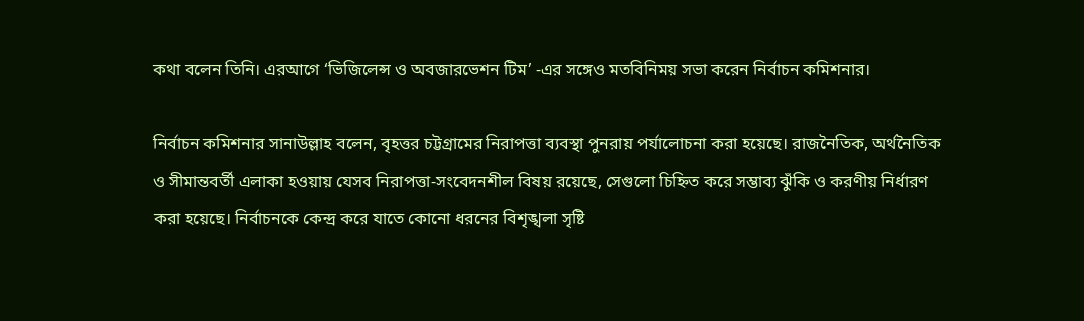কথা বলেন তিনি। এরআগে ‘ভিজিলেন্স ও অবজারভেশন টিম’ -এর সঙ্গেও মতবিনিময় সভা করেন নির্বাচন কমিশনার।

নির্বাচন কমিশনার সানাউল্লাহ বলেন, বৃহত্তর চট্টগ্রামের নিরাপত্তা ব্যবস্থা পুনরায় পর্যালোচনা করা হয়েছে। রাজনৈতিক, অর্থনৈতিক ও সীমান্তবর্তী এলাকা হওয়ায় যেসব নিরাপত্তা-সংবেদনশীল বিষয় রয়েছে, সেগুলো চিহ্নিত করে সম্ভাব্য ঝুঁকি ও করণীয় নির্ধারণ করা হয়েছে। নির্বাচনকে কেন্দ্র করে যাতে কোনো ধরনের বিশৃঙ্খলা সৃষ্টি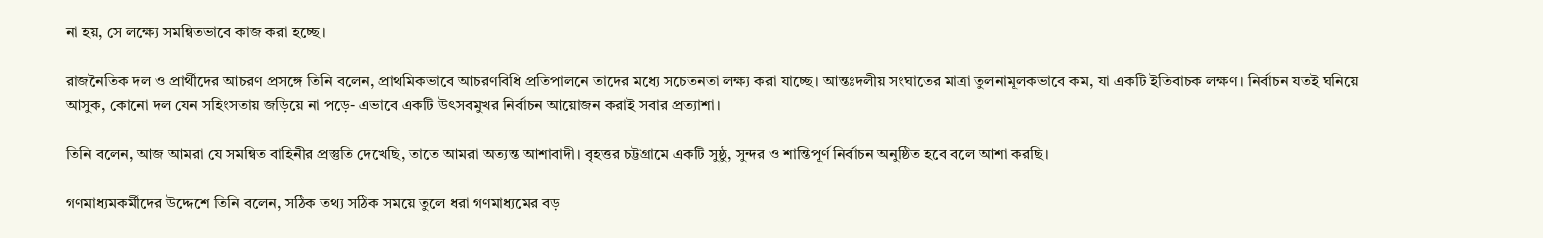না হয়, সে লক্ষ্যে সমন্বিতভাবে কাজ করা হচ্ছে।

রাজনৈতিক দল ও প্রার্থীদের আচরণ প্রসঙ্গে তিনি বলেন, প্রাথমিকভাবে আচরণবিধি প্রতিপালনে তাদের মধ্যে সচেতনতা লক্ষ্য করা যাচ্ছে। আন্তঃদলীয় সংঘাতের মাত্রা তুলনামূলকভাবে কম, যা একটি ইতিবাচক লক্ষণ। নির্বাচন যতই ঘনিয়ে আসুক, কোনো দল যেন সহিংসতায় জড়িয়ে না পড়ে- এভাবে একটি উৎসবমুখর নির্বাচন আয়োজন করাই সবার প্রত্যাশা।

তিনি বলেন, আজ আমরা যে সমন্বিত বাহিনীর প্রস্তুতি দেখেছি, তাতে আমরা অত্যন্ত আশাবাদী। বৃহত্তর চট্টগ্রামে একটি সুষ্ঠু, সুন্দর ও শান্তিপূর্ণ নির্বাচন অনুষ্ঠিত হবে বলে আশা করছি।

গণমাধ্যমকর্মীদের উদ্দেশে তিনি বলেন, সঠিক তথ্য সঠিক সময়ে তুলে ধরা গণমাধ্যমের বড়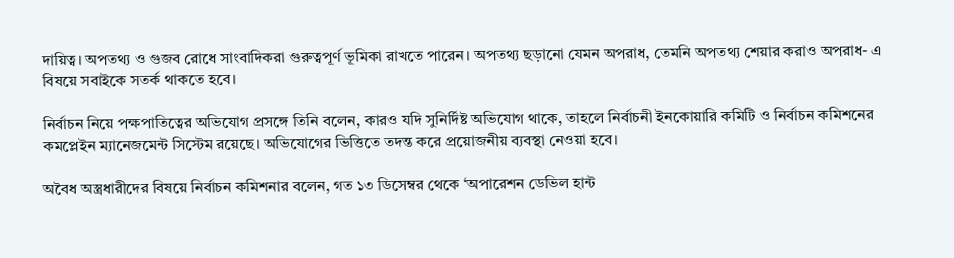দায়িত্ব। অপতথ্য ও গুজব রোধে সাংবাদিকরা গুরুত্বপূর্ণ ভূমিকা রাখতে পারেন। অপতথ্য ছড়ানো যেমন অপরাধ, তেমনি অপতথ্য শেয়ার করাও অপরাধ- এ বিষয়ে সবাইকে সতর্ক থাকতে হবে।

নির্বাচন নিয়ে পক্ষপাতিত্বের অভিযোগ প্রসঙ্গে তিনি বলেন, কারও যদি সুনির্দিষ্ট অভিযোগ থাকে, তাহলে নির্বাচনী ইনকোয়ারি কমিটি ও নির্বাচন কমিশনের কমপ্লেইন ম্যানেজমেন্ট সিস্টেম রয়েছে। অভিযোগের ভিত্তিতে তদন্ত করে প্রয়োজনীয় ব্যবস্থা নেওয়া হবে।

অবৈধ অস্ত্রধারীদের বিষয়ে নির্বাচন কমিশনার বলেন, গত ১৩ ডিসেম্বর থেকে ‘অপারেশন ডেভিল হান্ট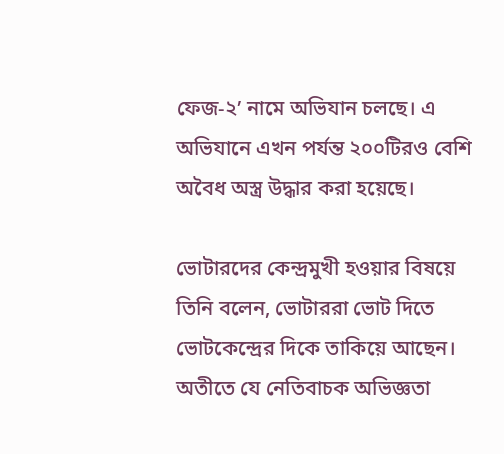ফেজ-২’ নামে অভিযান চলছে। এ অভিযানে এখন পর্যন্ত ২০০টিরও বেশি অবৈধ অস্ত্র উদ্ধার করা হয়েছে।

ভোটারদের কেন্দ্রমুখী হওয়ার বিষয়ে তিনি বলেন, ভোটাররা ভোট দিতে ভোটকেন্দ্রের দিকে তাকিয়ে আছেন। অতীতে যে নেতিবাচক অভিজ্ঞতা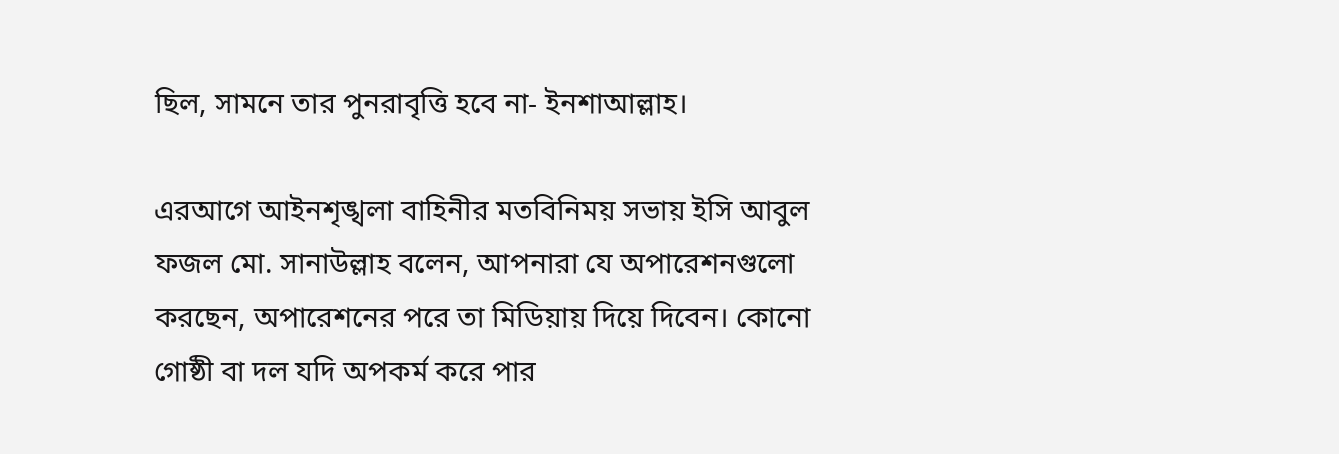ছিল, সামনে তার পুনরাবৃত্তি হবে না- ইনশাআল্লাহ।

এরআগে আইনশৃঙ্খলা বাহিনীর মতবিনিময় সভায় ইসি আবুল ফজল মো. সানাউল্লাহ বলেন, আপনারা যে অপারেশনগুলো করছেন, অপারেশনের পরে তা মিডিয়ায় দিয়ে দিবেন। কোনো গোষ্ঠী বা দল যদি অপকর্ম করে পার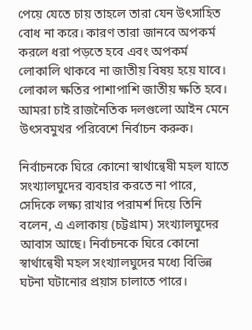পেয়ে যেতে চায় তাহলে তারা যেন উৎসাহিত বোধ না করে। কারণ তারা জানবে অপকর্ম করলে ধরা পড়তে হবে এবং অপকর্ম লোকালি থাকবে না জাতীয় বিষয় হয়ে যাবে। লোকাল ক্ষতির পাশাপাশি জাতীয় ক্ষতি হবে। আমরা চাই রাজনৈতিক দলগুলো আইন মেনে উৎসবমুখর পরিবেশে নির্বাচন করুক।

নির্বাচনকে ঘিরে কোনো স্বার্থান্বেষী মহল যাতে সংখ্যালঘুদের ব্যবহার করতে না পারে, সেদিকে লক্ষ্য রাখার পরামর্শ দিয়ে তিনি বলেন, এ এলাকায় (চট্টগ্রাম) সংখ্যালঘুদের আবাস আছে। নির্বাচনকে ঘিরে কোনো স্বার্থান্বেষী মহল সংখ্যালঘুদের মধ্যে বিভিন্ন ঘটনা ঘটানোর প্রয়াস চালাতে পারে।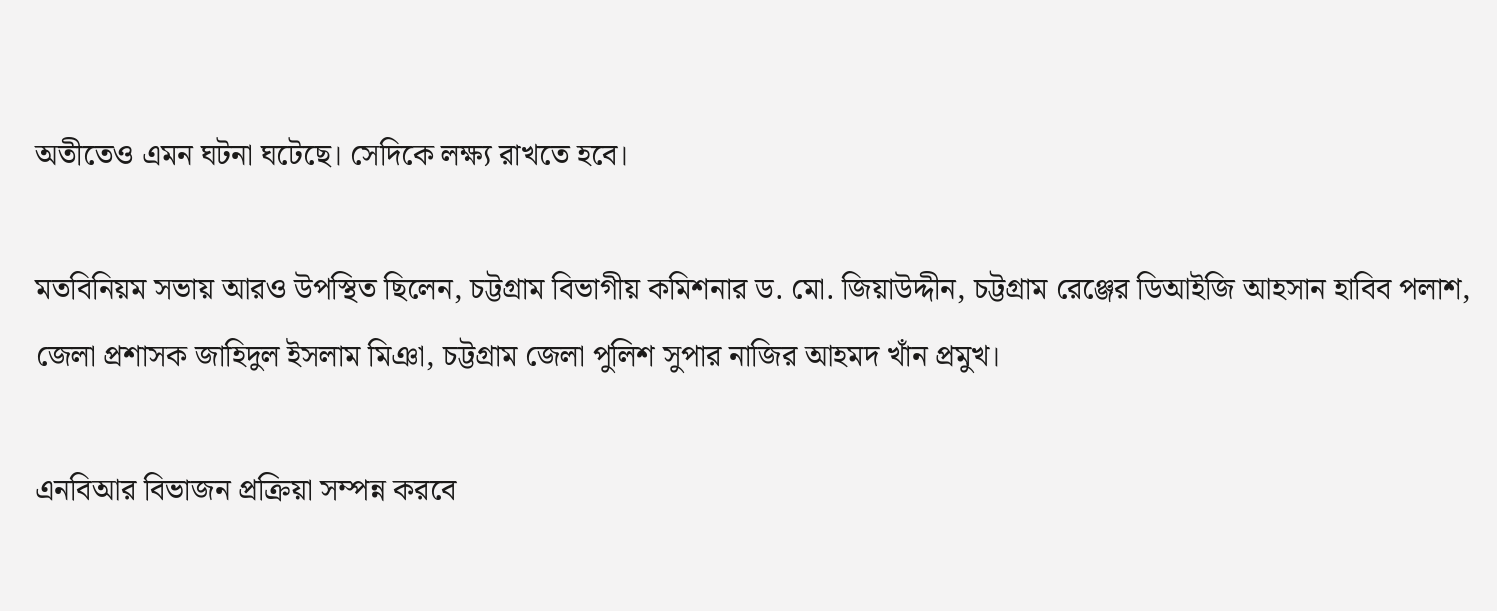অতীতেও এমন ঘটনা ঘটেছে। সেদিকে লক্ষ্য রাখতে হবে।

মতবিনিয়ম সভায় আরও উপস্থিত ছিলেন, চট্টগ্রাম বিভাগীয় কমিশনার ড. মো. জিয়াউদ্দীন, চট্টগ্রাম রেঞ্জের ডিআইজি আহসান হাবিব পলাশ, জেলা প্রশাসক জাহিদুল ইসলাম মিঞা, চট্টগ্রাম জেলা পুলিশ সুপার নাজির আহমদ খাঁন প্রমুখ।

এনবিআর বিভাজন প্রক্রিয়া সম্পন্ন করবে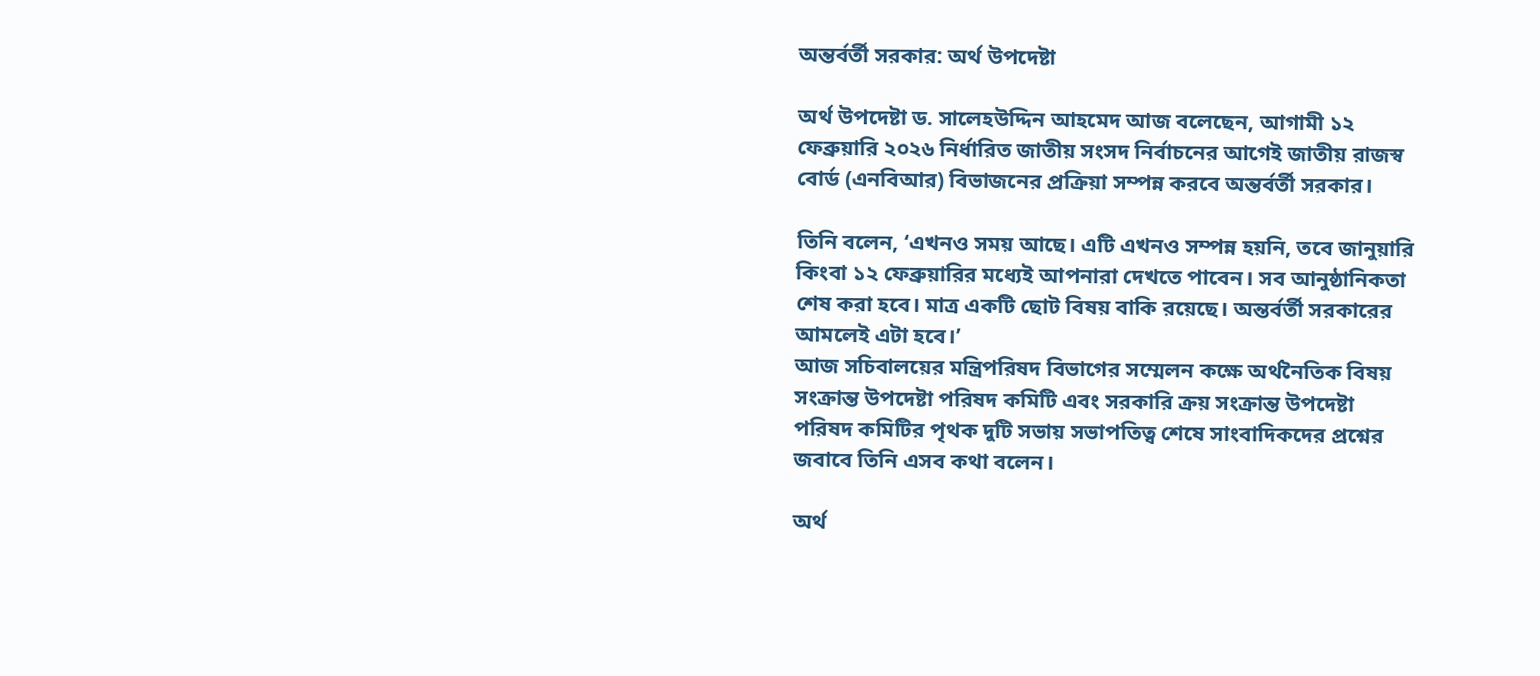অন্তর্বর্তী সরকার: অর্থ উপদেষ্টা

অর্থ উপদেষ্টা ড. সালেহউদ্দিন আহমেদ আজ বলেছেন, আগামী ১২ ফেব্রুয়ারি ২০২৬ নির্ধারিত জাতীয় সংসদ নির্বাচনের আগেই জাতীয় রাজস্ব বোর্ড (এনবিআর) বিভাজনের প্রক্রিয়া সম্পন্ন করবে অন্তর্বর্তী সরকার।

তিনি বলেন, ‘এখনও সময় আছে। এটি এখনও সম্পন্ন হয়নি, তবে জানুয়ারি কিংবা ১২ ফেব্রুয়ারির মধ্যেই আপনারা দেখতে পাবেন। সব আনুষ্ঠানিকতা শেষ করা হবে। মাত্র একটি ছোট বিষয় বাকি রয়েছে। অন্তর্বর্তী সরকারের আমলেই এটা হবে।’
আজ সচিবালয়ের মন্ত্রিপরিষদ বিভাগের সম্মেলন কক্ষে অর্থনৈতিক বিষয় সংক্রান্ত উপদেষ্টা পরিষদ কমিটি এবং সরকারি ক্রয় সংক্রান্ত উপদেষ্টা পরিষদ কমিটির পৃথক দুটি সভায় সভাপতিত্ব শেষে সাংবাদিকদের প্রশ্নের জবাবে তিনি এসব কথা বলেন।

অর্থ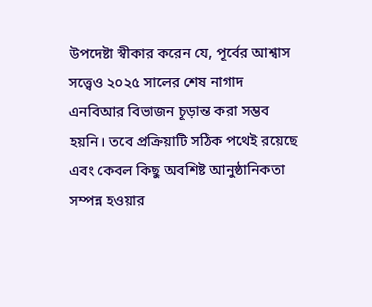উপদেষ্টা স্বীকার করেন যে, পূর্বের আশ্বাস সত্ত্বেও ২০২৫ সালের শেষ নাগাদ এনবিআর বিভাজন চূড়ান্ত করা সম্ভব হয়নি। তবে প্রক্রিয়াটি সঠিক পথেই রয়েছে এবং কেবল কিছু অবশিষ্ট আনুষ্ঠানিকতা সম্পন্ন হওয়ার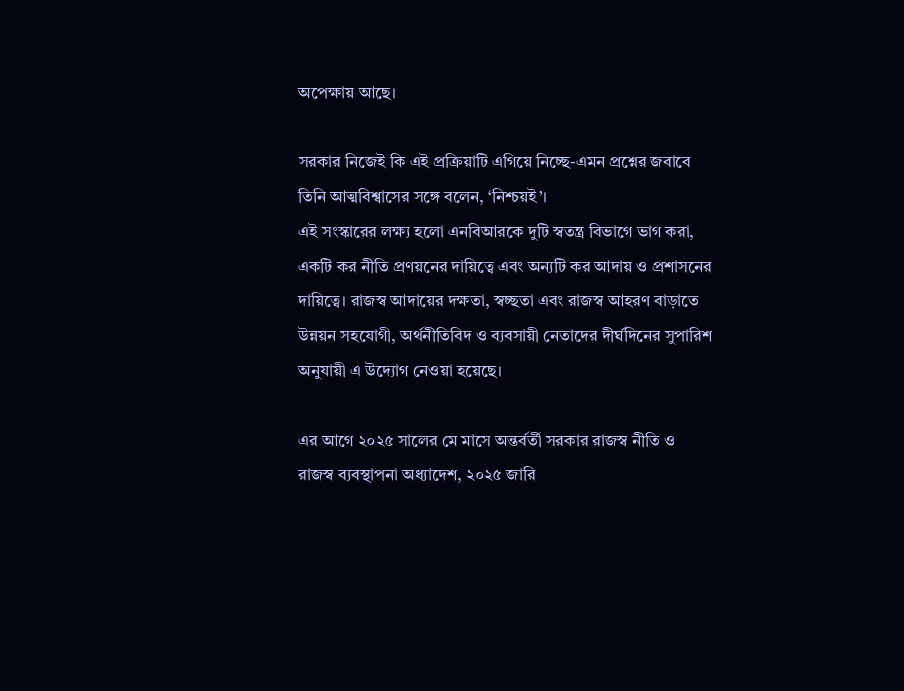অপেক্ষায় আছে।

সরকার নিজেই কি এই প্রক্রিয়াটি এগিয়ে নিচ্ছে-এমন প্রশ্নের জবাবে তিনি আত্মবিশ্বাসের সঙ্গে বলেন, ‘নিশ্চয়ই’।
এই সংস্কারের লক্ষ্য হলো এনবিআরকে দুটি স্বতন্ত্র বিভাগে ভাগ করা, একটি কর নীতি প্রণয়নের দায়িত্বে এবং অন্যটি কর আদায় ও প্রশাসনের দায়িত্বে। রাজস্ব আদায়ের দক্ষতা, স্বচ্ছতা এবং রাজস্ব আহরণ বাড়াতে উন্নয়ন সহযোগী, অর্থনীতিবিদ ও ব্যবসায়ী নেতাদের দীর্ঘদিনের সুপারিশ অনুযায়ী এ উদ্যোগ নেওয়া হয়েছে।

এর আগে ২০২৫ সালের মে মাসে অন্তর্বর্তী সরকার রাজস্ব নীতি ও রাজস্ব ব্যবস্থাপনা অধ্যাদেশ, ২০২৫ জারি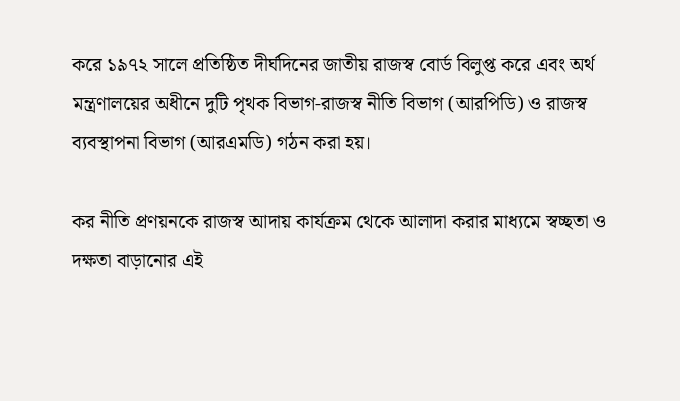করে ১৯৭২ সালে প্রতিষ্ঠিত দীর্ঘদিনের জাতীয় রাজস্ব বোর্ড বিলুপ্ত করে এবং অর্থ মন্ত্রণালয়ের অধীনে দুটি পৃথক বিভাগ-রাজস্ব নীতি বিভাগ (আরপিডি) ও রাজস্ব ব্যবস্থাপনা বিভাগ (আরএমডি) গঠন করা হয়।

কর নীতি প্রণয়নকে রাজস্ব আদায় কার্যক্রম থেকে আলাদা করার মাধ্যমে স্বচ্ছতা ও দক্ষতা বাড়ানোর এই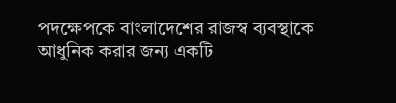পদক্ষেপকে বাংলাদেশের রাজস্ব ব্যবস্থাকে আধুনিক করার জন্য একটি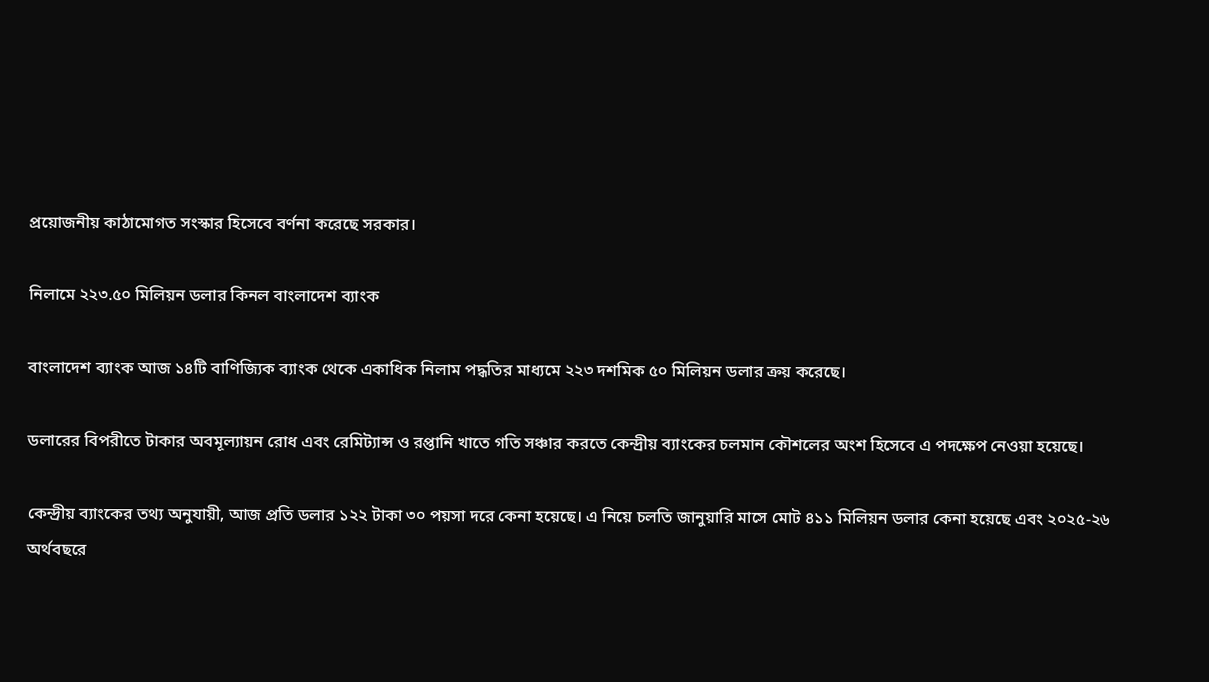প্রয়োজনীয় কাঠামোগত সংস্কার হিসেবে বর্ণনা করেছে সরকার।

নিলামে ২২৩.৫০ মিলিয়ন ডলার কিনল বাংলাদেশ ব্যাংক

বাংলাদেশ ব্যাংক আজ ১৪টি বাণিজ্যিক ব্যাংক থেকে একাধিক নিলাম পদ্ধতির মাধ্যমে ২২৩ দশমিক ৫০ মিলিয়ন ডলার ক্রয় করেছে।

ডলারের বিপরীতে টাকার অবমূল্যায়ন রোধ এবং রেমিট্যান্স ও রপ্তানি খাতে গতি সঞ্চার করতে কেন্দ্রীয় ব্যাংকের চলমান কৌশলের অংশ হিসেবে এ পদক্ষেপ নেওয়া হয়েছে।

কেন্দ্রীয় ব্যাংকের তথ্য অনুযায়ী, আজ প্রতি ডলার ১২২ টাকা ৩০ পয়সা দরে কেনা হয়েছে। এ নিয়ে চলতি জানুয়ারি মাসে মোট ৪১১ মিলিয়ন ডলার কেনা হয়েছে এবং ২০২৫-২৬ অর্থবছরে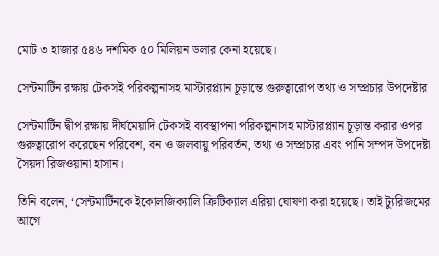মোট ৩ হাজার ৫৪৬ দশমিক ৫০ মিলিয়ন ডলার কেনা হয়েছে।

সেন্টমার্টিন রক্ষায় টেকসই পরিকল্পনাসহ মাস্টারপ্ল্যান চূড়ান্তে গুরুত্বারোপ তথ্য ও সম্প্রচার উপদেষ্টার

সেন্টমার্টিন দ্বীপ রক্ষায় দীর্ঘমেয়াদি টেকসই ব্যবস্থাপনা পরিকল্পনাসহ মাস্টারপ্ল্যান চূড়ান্ত করার ওপর গুরুত্বারোপ করেছেন পরিবেশ, বন ও জলবায়ু পরিবর্তন, তথ্য ও সম্প্রচার এবং পানি সম্পদ উপদেষ্টা সৈয়দা রিজওয়ানা হাসান।

তিনি বলেন, ‘সেন্টমার্টিনকে ইকোলজিক্যালি ক্রিটিক্যাল এরিয়া ঘোষণা করা হয়েছে। তাই ট্যুরিজমের আগে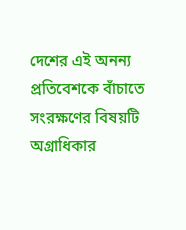দেশের এই অনন্য প্রতিবেশকে বাঁচাতে সংরক্ষণের বিষয়টি অগ্রাধিকার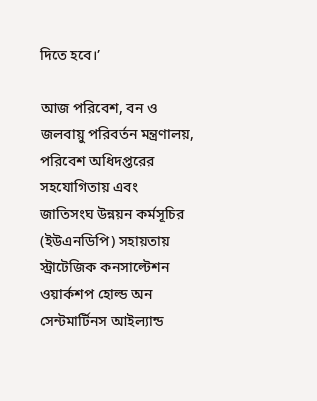দিতে হবে।’

আজ পরিবেশ, বন ও জলবায়ু পরিবর্তন মন্ত্রণালয়, পরিবেশ অধিদপ্তরের সহযোগিতায় এবং জাতিসংঘ উন্নয়ন কর্মসূচির (ইউএনডিপি) সহায়তায় স্ট্রাটেজিক কনসাল্টেশন ওয়ার্কশপ হোল্ড অন সেন্টমার্টিনস আইল্যান্ড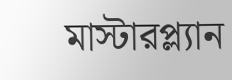মাস্টারপ্ল্যান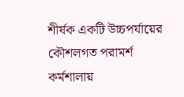শীর্ষক একটি উচ্চপর্যায়ের কৌশলগত পরামর্শ কর্মশালায়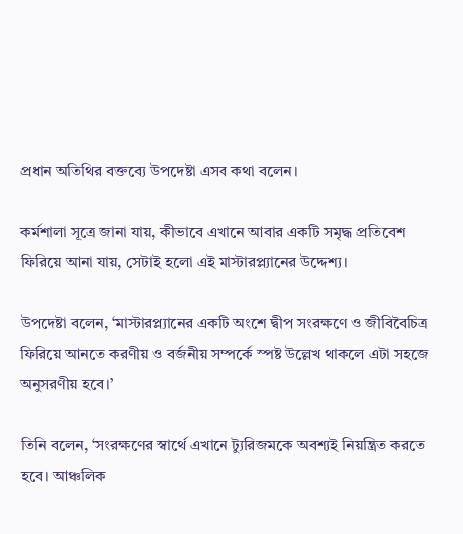প্রধান অতিথির বক্তব্যে উপদেষ্টা এসব কথা বলেন।

কর্মশালা সূত্রে জানা যায়, কীভাবে এখানে আবার একটি সমৃদ্ধ প্রতিবেশ ফিরিয়ে আনা যায়, সেটাই হলো এই মাস্টারপ্ল্যানের উদ্দেশ্য।

উপদেষ্টা বলেন, ‘মাস্টারপ্ল্যানের একটি অংশে দ্বীপ সংরক্ষণে ও জীবিবৈচিত্র ফিরিয়ে আনতে করণীয় ও বর্জনীয় সম্পর্কে স্পষ্ট উল্লেখ থাকলে এটা সহজে অনুসরণীয় হবে।’

তিনি বলেন, ‘সংরক্ষণের স্বার্থে এখানে ট্যুরিজমকে অবশ্যই নিয়ন্ত্রিত করতে হবে। আঞ্চলিক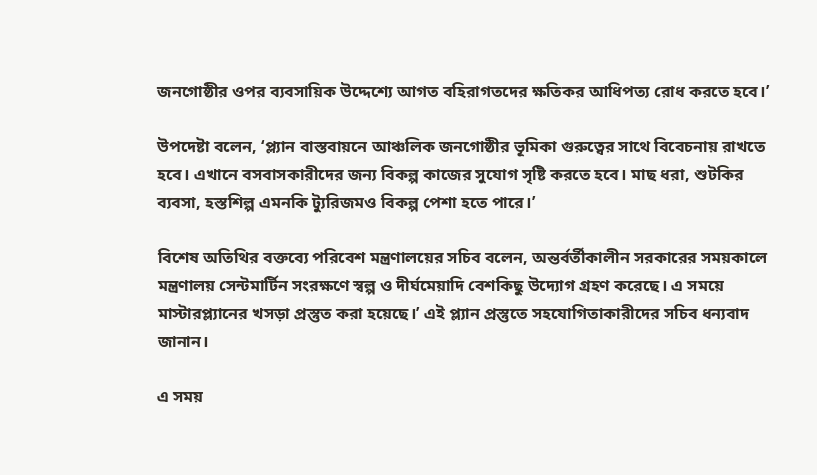জনগোষ্ঠীর ওপর ব্যবসায়িক উদ্দেশ্যে আগত বহিরাগতদের ক্ষতিকর আধিপত্য রোধ করতে হবে।’

উপদেষ্টা বলেন, ‘প্ল্যান বাস্তবায়নে আঞ্চলিক জনগোষ্ঠীর ভূমিকা গুরুত্বের সাথে বিবেচনায় রাখতে হবে। এখানে বসবাসকারীদের জন্য বিকল্প কাজের সুযোগ সৃষ্টি করতে হবে। মাছ ধরা, শুটকির ব্যবসা, হস্তশিল্প এমনকি ট্যুরিজমও বিকল্প পেশা হতে পারে।’

বিশেষ অতিথির বক্তব্যে পরিবেশ মন্ত্রণালয়ের সচিব বলেন, অন্তর্বর্তীকালীন সরকারের সময়কালে মন্ত্রণালয় সেন্টমার্টিন সংরক্ষণে স্বল্প ও দীর্ঘমেয়াদি বেশকিছু উদ্যোগ গ্রহণ করেছে। এ সময়ে মাস্টারপ্ল্যানের খসড়া প্রস্তুত করা হয়েছে।’ এই প্ল্যান প্রস্তুতে সহযোগিতাকারীদের সচিব ধন্যবাদ জানান।

এ সময়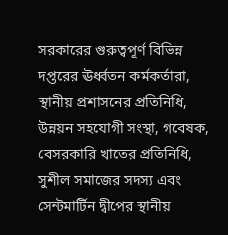সরকারের গুরুত্বপূর্ণ বিভিন্ন দপ্তরের ঊর্ধ্বতন কর্মকর্তারা, স্থানীয় প্রশাসনের প্রতিনিধি, উন্নয়ন সহযোগী সংস্থা, গবেষক, বেসরকারি খাতের প্রতিনিধি, সুশীল সমাজের সদস্য এবং সেন্টমার্টিন দ্বীপের স্থানীয়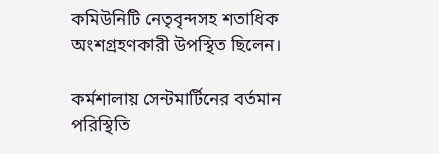কমিউনিটি নেতৃবৃন্দসহ শতাধিক অংশগ্রহণকারী উপস্থিত ছিলেন।

কর্মশালায় সেন্টমার্টিনের বর্তমান পরিস্থিতি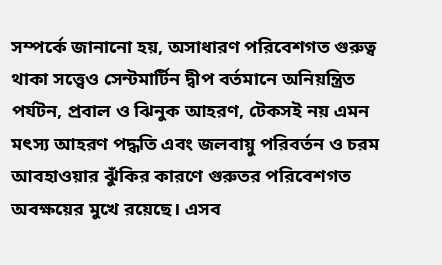সম্পর্কে জানানো হয়, অসাধারণ পরিবেশগত গুরুত্ব থাকা সত্ত্বেও সেন্টমার্টিন দ্বীপ বর্তমানে অনিয়ন্ত্রিত পর্যটন, প্রবাল ও ঝিনুক আহরণ, টেকসই নয় এমন মৎস্য আহরণ পদ্ধতি এবং জলবায়ু পরিবর্তন ও চরম আবহাওয়ার ঝুঁকির কারণে গুরুতর পরিবেশগত অবক্ষয়ের মুখে রয়েছে। এসব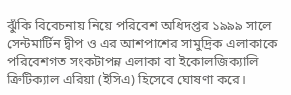ঝুঁকি বিবেচনায় নিয়ে পরিবেশ অধিদপ্তর ১৯৯৯ সালে সেন্টমার্টিন দ্বীপ ও এর আশপাশের সামুদ্রিক এলাকাকে পরিবেশগত সংকটাপন্ন এলাকা বা ইকোলজিক্যালি ক্রিটিক্যাল এরিয়া (ইসিএ) হিসেবে ঘোষণা করে।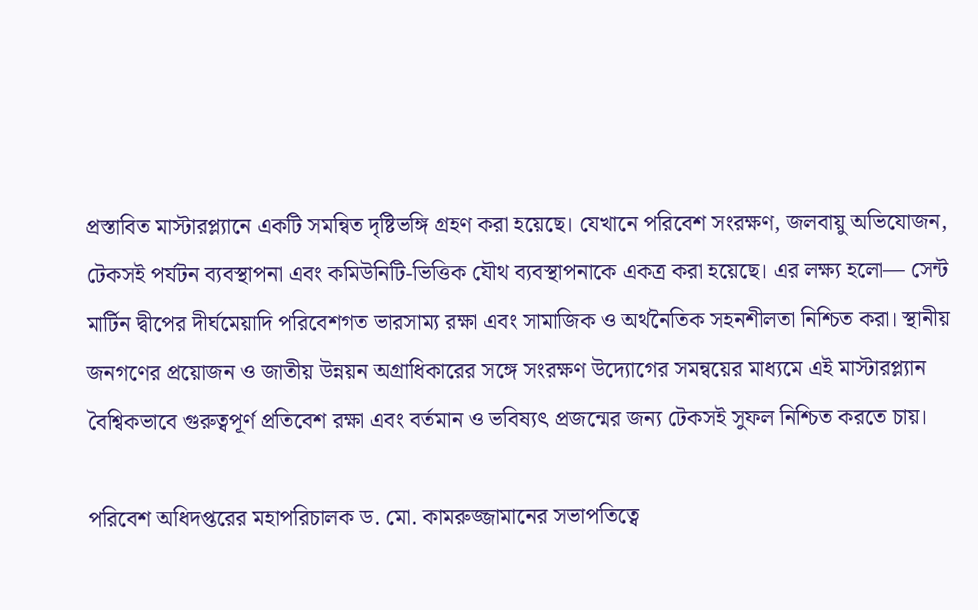প্রস্তাবিত মাস্টারপ্ল্যানে একটি সমন্বিত দৃষ্টিভঙ্গি গ্রহণ করা হয়েছে। যেখানে পরিবেশ সংরক্ষণ, জলবায়ু অভিযোজন, টেকসই পর্যটন ব্যবস্থাপনা এবং কমিউনিটি-ভিত্তিক যৌথ ব্যবস্থাপনাকে একত্র করা হয়েছে। এর লক্ষ্য হলো— সেন্ট মার্টিন দ্বীপের দীর্ঘমেয়াদি পরিবেশগত ভারসাম্য রক্ষা এবং সামাজিক ও অর্থনৈতিক সহনশীলতা নিশ্চিত করা। স্থানীয় জনগণের প্রয়োজন ও জাতীয় উন্নয়ন অগ্রাধিকারের সঙ্গে সংরক্ষণ উদ্যোগের সমন্বয়ের মাধ্যমে এই মাস্টারপ্ল্যান বৈশ্বিকভাবে গুরুত্বপূর্ণ প্রতিবেশ রক্ষা এবং বর্তমান ও ভবিষ্যৎ প্রজন্মের জন্য টেকসই সুফল নিশ্চিত করতে চায়।

পরিবেশ অধিদপ্তরের মহাপরিচালক ড. মো. কামরুজ্জামানের সভাপতিত্বে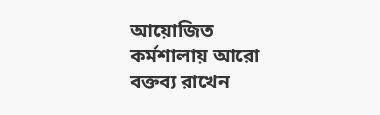আয়োজিত কর্মশালায় আরো বক্তব্য রাখেন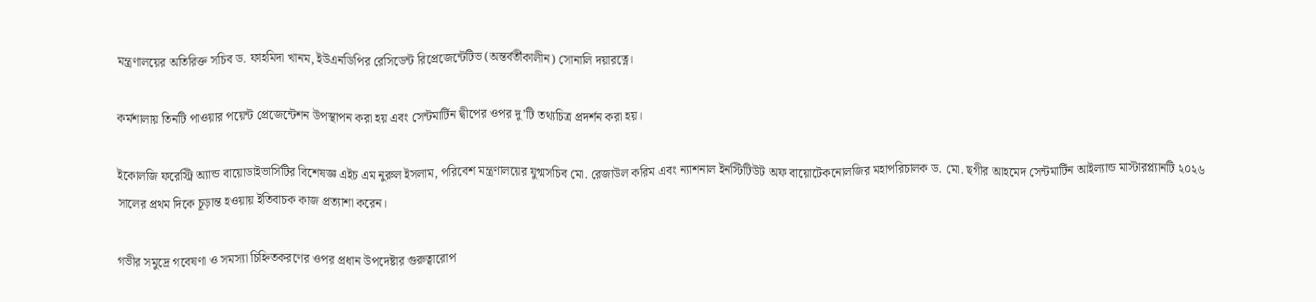মন্ত্রণালয়ের অতিরিক্ত সচিব ড. ফাহমিদা খানম, ইউএনডিপির রেসিডেন্ট রিপ্রেজেন্টেটিভ (অন্তর্বর্তীকালীন) সোনালি দয়ারত্নে।

কর্মশালায় তিনটি পাওয়ার পয়েন্ট প্রেজেন্টেশন উপস্থাপন করা হয় এবং সেন্টমার্টিন দ্বীপের ওপর দু’টি তথ্যচিত্র প্রদর্শন করা হয়।

ইকোলজি ফরেস্ট্রি অ্যান্ড বায়োডাইভার্সিটির বিশেষজ্ঞ এইচ এম নুরুল ইসলাম, পরিবেশ মন্ত্রণালয়ের যুগ্মসচিব মো. রেজাউল করিম এবং ন্যাশনাল ইনস্টিটিউট অফ বায়োটেকনোলজির মহাপরিচালক ড. মো. ছগীর আহমেদ সেন্টমার্টিন আইল্যান্ড মাস্টারপ্ল্যানটি ২০২৬ সালের প্রথম দিকে চূড়ান্ত হওয়ায় ইতিবাচক কাজ প্রত্যাশা করেন।

গভীর সমুদ্রে গবেষণা ও সমস্যা চিহ্নিতকরণের ওপর প্রধান উপদেষ্টার গুরুত্বারোপ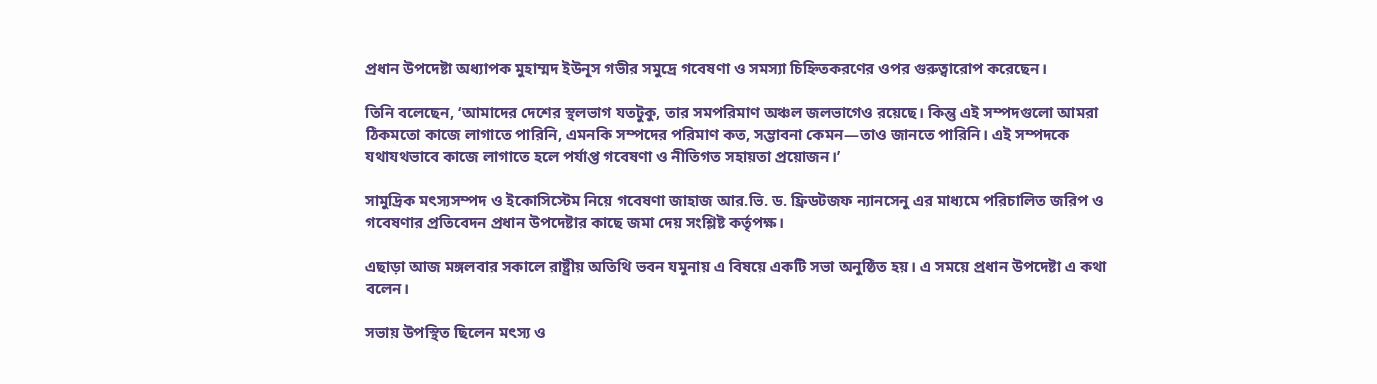প্রধান উপদেষ্টা অধ্যাপক মুহাম্মদ ইউনূস গভীর সমুদ্রে গবেষণা ও সমস্যা চিহ্নিতকরণের ওপর গুরুত্বারোপ করেছেন।

তিনি বলেছেন, ‘আমাদের দেশের স্থলভাগ যতটুকু, তার সমপরিমাণ অঞ্চল জলভাগেও রয়েছে। কিন্তু এই সম্পদগুলো আমরা ঠিকমতো কাজে লাগাতে পারিনি, এমনকি সম্পদের পরিমাণ কত, সম্ভাবনা কেমন—তাও জানতে পারিনি। এই সম্পদকে যথাযথভাবে কাজে লাগাতে হলে পর্যাপ্ত গবেষণা ও নীতিগত সহায়তা প্রয়োজন।’

সামুদ্রিক মৎস্যসম্পদ ও ইকোসিস্টেম নিয়ে গবেষণা জাহাজ আর.ভি. ড. ফ্রিডটজফ ন্যানসেনু এর মাধ্যমে পরিচালিত জরিপ ও গবেষণার প্রতিবেদন প্রধান উপদেষ্টার কাছে জমা দেয় সংশ্লিষ্ট কর্তৃপক্ষ।

এছাড়া আজ মঙ্গলবার সকালে রাষ্ট্রীয় অতিথি ভবন যমুনায় এ বিষয়ে একটি সভা অনুষ্ঠিত হয়। এ সময়ে প্রধান উপদেষ্টা এ কথা বলেন।

সভায় উপস্থিত ছিলেন মৎস্য ও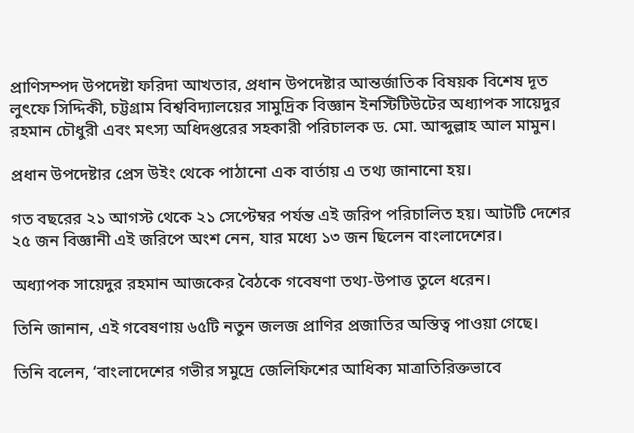প্রাণিসম্পদ উপদেষ্টা ফরিদা আখতার, প্রধান উপদেষ্টার আন্তর্জাতিক বিষয়ক বিশেষ দূত লুৎফে সিদ্দিকী, চট্টগ্রাম বিশ্ববিদ্যালয়ের সামুদ্রিক বিজ্ঞান ইনস্টিটিউটের অধ্যাপক সায়েদুর রহমান চৌধুরী এবং মৎস্য অধিদপ্তরের সহকারী পরিচালক ড. মো. আব্দুল্লাহ আল মামুন।

প্রধান উপদেষ্টার প্রেস উইং থেকে পাঠানো এক বার্তায় এ তথ্য জানানো হয়।

গত বছরের ২১ আগস্ট থেকে ২১ সেপ্টেম্বর পর্যন্ত এই জরিপ পরিচালিত হয়। আটটি দেশের ২৫ জন বিজ্ঞানী এই জরিপে অংশ নেন, যার মধ্যে ১৩ জন ছিলেন বাংলাদেশের।

অধ্যাপক সায়েদুর রহমান আজকের বৈঠকে গবেষণা তথ্য-উপাত্ত তুলে ধরেন।

তিনি জানান, এই গবেষণায় ৬৫টি নতুন জলজ প্রাণির প্রজাতির অস্তিত্ব পাওয়া গেছে।

তিনি বলেন, ‘বাংলাদেশের গভীর সমুদ্রে জেলিফিশের আধিক্য মাত্রাতিরিক্তভাবে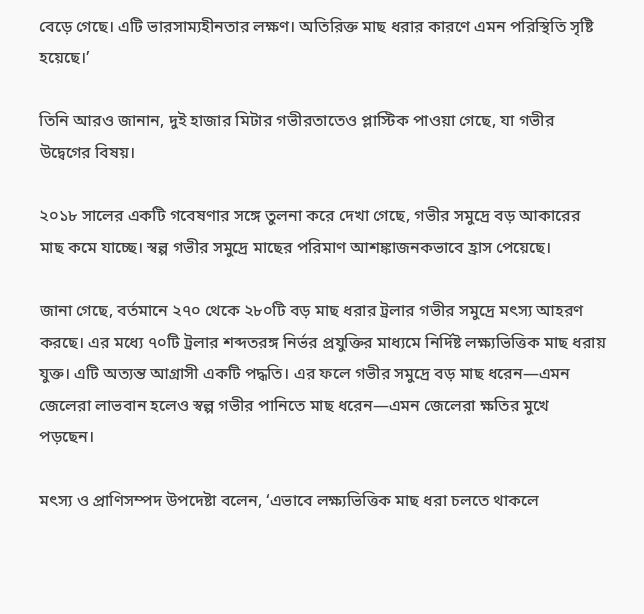বেড়ে গেছে। এটি ভারসাম্যহীনতার লক্ষণ। অতিরিক্ত মাছ ধরার কারণে এমন পরিস্থিতি সৃষ্টি হয়েছে।’

তিনি আরও জানান, দুই হাজার মিটার গভীরতাতেও প্লাস্টিক পাওয়া গেছে, যা গভীর উদ্বেগের বিষয়।

২০১৮ সালের একটি গবেষণার সঙ্গে তুলনা করে দেখা গেছে, গভীর সমুদ্রে বড় আকারের মাছ কমে যাচ্ছে। স্বল্প গভীর সমুদ্রে মাছের পরিমাণ আশঙ্কাজনকভাবে হ্রাস পেয়েছে।

জানা গেছে, বর্তমানে ২৭০ থেকে ২৮০টি বড় মাছ ধরার ট্রলার গভীর সমুদ্রে মৎস্য আহরণ করছে। এর মধ্যে ৭০টি ট্রলার শব্দতরঙ্গ নির্ভর প্রযুক্তির মাধ্যমে নির্দিষ্ট লক্ষ্যভিত্তিক মাছ ধরায় যুক্ত। এটি অত্যন্ত আগ্রাসী একটি পদ্ধতি। এর ফলে গভীর সমুদ্রে বড় মাছ ধরেন—এমন জেলেরা লাভবান হলেও স্বল্প গভীর পানিতে মাছ ধরেন—এমন জেলেরা ক্ষতির মুখে পড়ছেন।

মৎস্য ও প্রাণিসম্পদ উপদেষ্টা বলেন, ‘এভাবে লক্ষ্যভিত্তিক মাছ ধরা চলতে থাকলে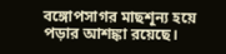বঙ্গোপসাগর মাছশূন্য হয়ে পড়ার আশঙ্কা রয়েছে।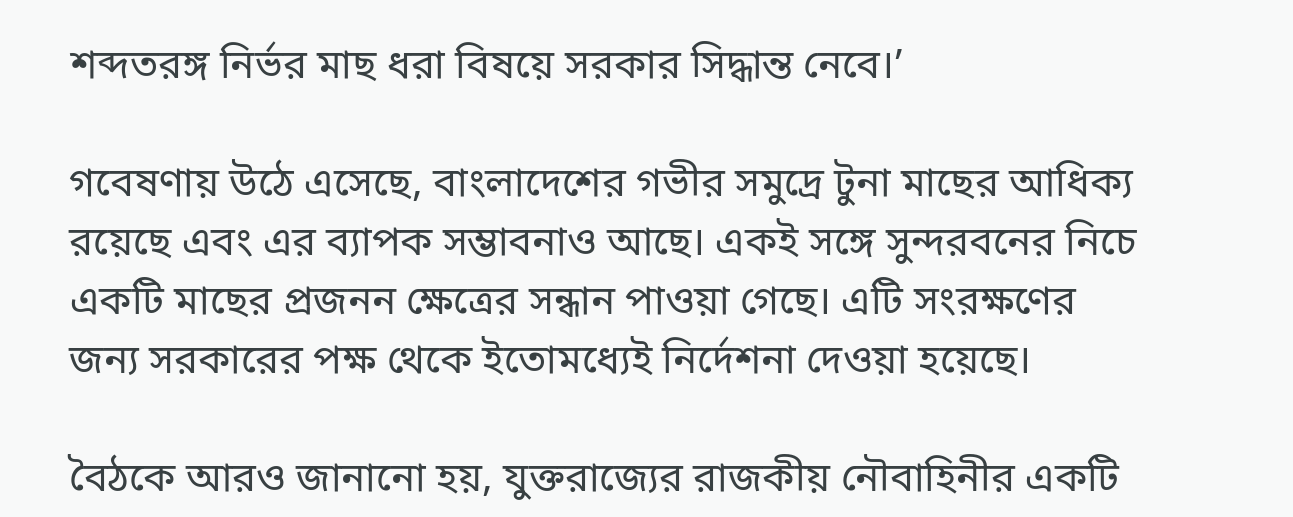শব্দতরঙ্গ নির্ভর মাছ ধরা বিষয়ে সরকার সিদ্ধান্ত নেবে।’

গবেষণায় উঠে এসেছে, বাংলাদেশের গভীর সমুদ্রে টুনা মাছের আধিক্য রয়েছে এবং এর ব্যাপক সম্ভাবনাও আছে। একই সঙ্গে সুন্দরবনের নিচে একটি মাছের প্রজনন ক্ষেত্রের সন্ধান পাওয়া গেছে। এটি সংরক্ষণের জন্য সরকারের পক্ষ থেকে ইতোমধ্যেই নির্দেশনা দেওয়া হয়েছে।

বৈঠকে আরও জানানো হয়, যুক্তরাজ্যের রাজকীয় নৌবাহিনীর একটি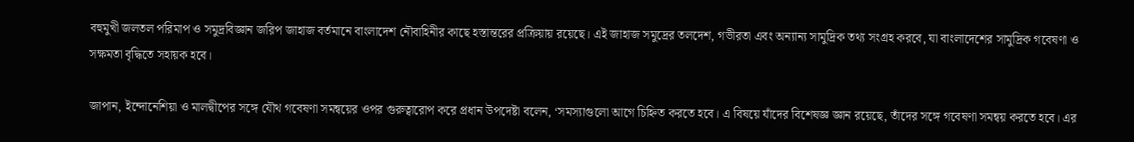বহুমুখী জলতল পরিমাপ ও সমুদ্রবিজ্ঞান জরিপ জাহাজ বর্তমানে বাংলাদেশ নৌবাহিনীর কাছে হস্তান্তরের প্রক্রিয়ায় রয়েছে। এই জাহাজ সমুদ্রের তলদেশ, গভীরতা এবং অন্যান্য সামুদ্রিক তথ্য সংগ্রহ করবে, যা বাংলাদেশের সামুদ্রিক গবেষণা ও সক্ষমতা বৃদ্ধিতে সহায়ক হবে।

জাপান, ইন্দোনেশিয়া ও মালদ্বীপের সঙ্গে যৌথ গবেষণা সমন্বয়ের ওপর গুরুত্বারোপ করে প্রধান উপদেষ্টা বলেন, ‘সমস্যাগুলো আগে চিহ্নিত করতে হবে। এ বিষয়ে যাঁদের বিশেষজ্ঞ জ্ঞান রয়েছে, তাঁদের সঙ্গে গবেষণা সমন্বয় করতে হবে। এর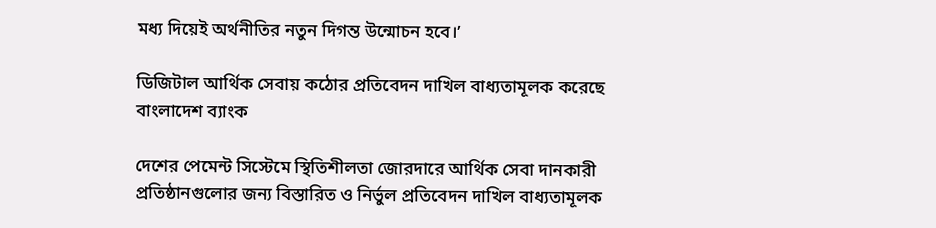মধ্য দিয়েই অর্থনীতির নতুন দিগন্ত উন্মোচন হবে।’

ডিজিটাল আর্থিক সেবায় কঠোর প্রতিবেদন দাখিল বাধ্যতামূলক করেছে বাংলাদেশ ব্যাংক

দেশের পেমেন্ট সিস্টেমে স্থিতিশীলতা জোরদারে আর্থিক সেবা দানকারী প্রতিষ্ঠানগুলোর জন্য বিস্তারিত ও নির্ভুল প্রতিবেদন দাখিল বাধ্যতামূলক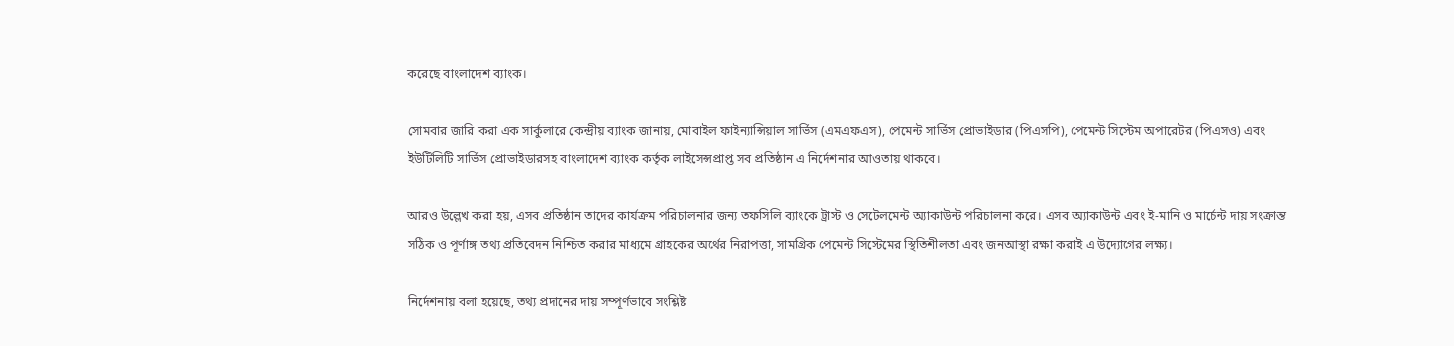করেছে বাংলাদেশ ব্যাংক।

সোমবার জারি করা এক সার্কুলারে কেন্দ্রীয় ব্যাংক জানায়, মোবাইল ফাইন্যান্সিয়াল সার্ভিস (এমএফএস), পেমেন্ট সার্ভিস প্রোভাইডার (পিএসপি), পেমেন্ট সিস্টেম অপারেটর (পিএসও) এবং ইউটিলিটি সার্ভিস প্রোভাইডারসহ বাংলাদেশ ব্যাংক কর্তৃক লাইসেন্সপ্রাপ্ত সব প্রতিষ্ঠান এ নির্দেশনার আওতায় থাকবে।

আরও উল্লেখ করা হয়, এসব প্রতিষ্ঠান তাদের কার্যক্রম পরিচালনার জন্য তফসিলি ব্যাংকে ট্রাস্ট ও সেটেলমেন্ট অ্যাকাউন্ট পরিচালনা করে। এসব অ্যাকাউন্ট এবং ই-মানি ও মার্চেন্ট দায় সংক্রান্ত সঠিক ও পূর্ণাঙ্গ তথ্য প্রতিবেদন নিশ্চিত করার মাধ্যমে গ্রাহকের অর্থের নিরাপত্তা, সামগ্রিক পেমেন্ট সিস্টেমের স্থিতিশীলতা এবং জনআস্থা রক্ষা করাই এ উদ্যোগের লক্ষ্য।

নির্দেশনায় বলা হয়েছে, তথ্য প্রদানের দায় সম্পূর্ণভাবে সংশ্লিষ্ট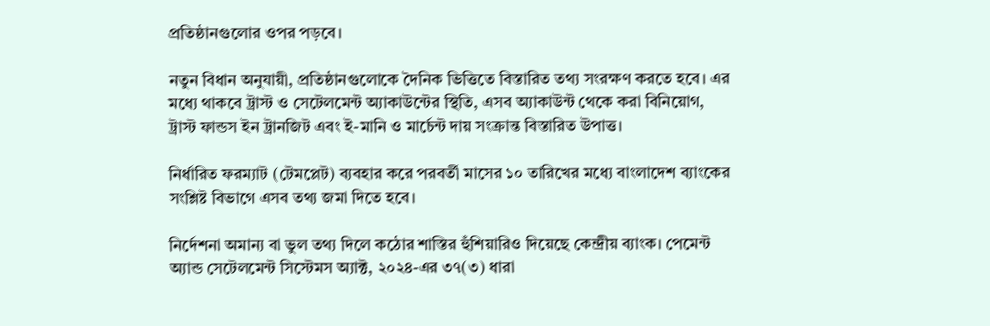প্রতিষ্ঠানগুলোর ওপর পড়বে।

নতুন বিধান অনুযায়ী, প্রতিষ্ঠানগুলোকে দৈনিক ভিত্তিতে বিস্তারিত তথ্য সংরক্ষণ করতে হবে। এর মধ্যে থাকবে ট্রাস্ট ও সেটেলমেন্ট অ্যাকাউন্টের স্থিতি, এসব অ্যাকাউন্ট থেকে করা বিনিয়োগ, ট্রাস্ট ফান্ডস ইন ট্রানজিট এবং ই-মানি ও মার্চেন্ট দায় সংক্রান্ত বিস্তারিত উপাত্ত।

নির্ধারিত ফরম্যাট (টেমপ্লেট) ব্যবহার করে পরবর্তী মাসের ১০ তারিখের মধ্যে বাংলাদেশ ব্যাংকের সংশ্লিষ্ট বিভাগে এসব তথ্য জমা দিতে হবে।

নির্দেশনা অমান্য বা ভুল তথ্য দিলে কঠোর শাস্তির হুঁশিয়ারিও দিয়েছে কেন্দ্রীয় ব্যাংক। পেমেন্ট অ্যান্ড সেটেলমেন্ট সিস্টেমস অ্যাক্ট, ২০২৪-এর ৩৭(৩) ধারা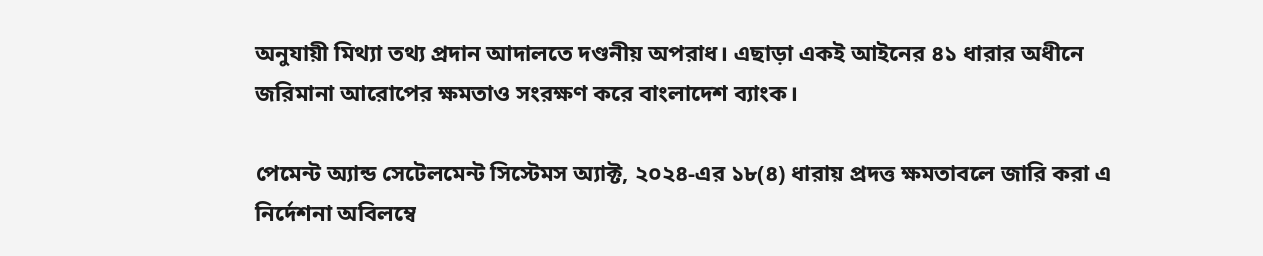অনুযায়ী মিথ্যা তথ্য প্রদান আদালতে দণ্ডনীয় অপরাধ। এছাড়া একই আইনের ৪১ ধারার অধীনে জরিমানা আরোপের ক্ষমতাও সংরক্ষণ করে বাংলাদেশ ব্যাংক।

পেমেন্ট অ্যান্ড সেটেলমেন্ট সিস্টেমস অ্যাক্ট, ২০২৪-এর ১৮(৪) ধারায় প্রদত্ত ক্ষমতাবলে জারি করা এ নির্দেশনা অবিলম্বে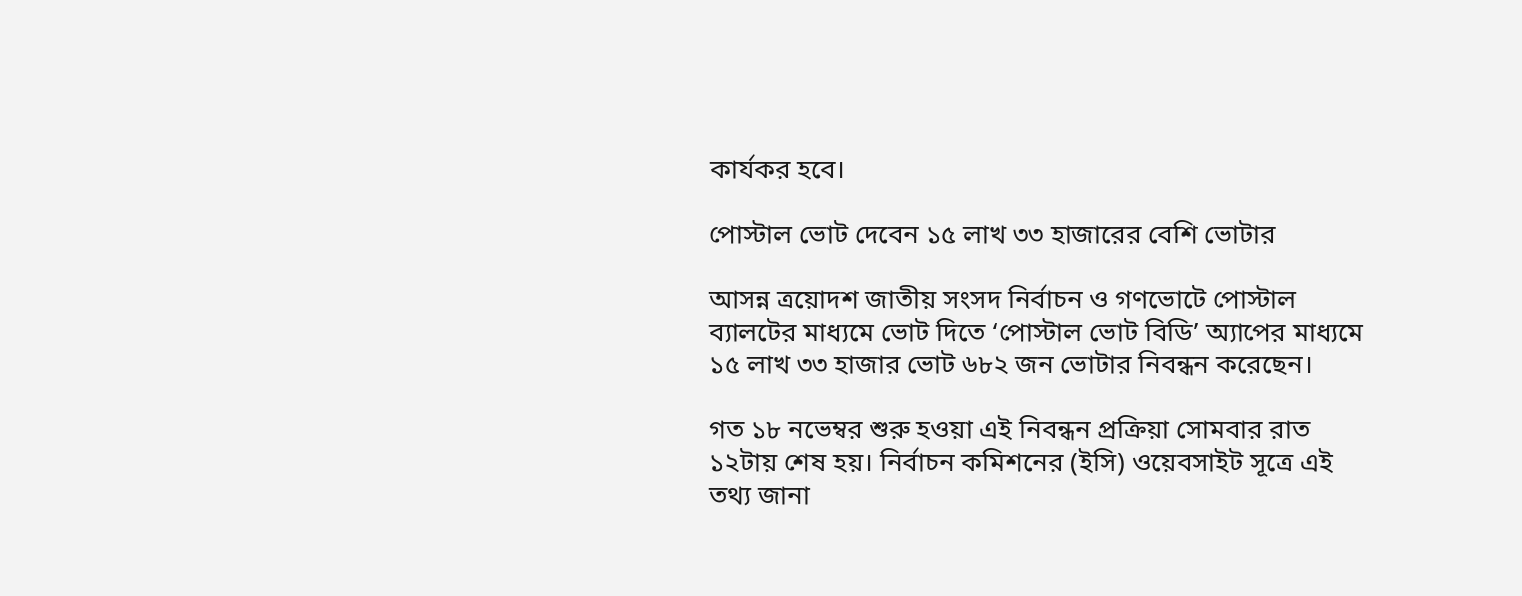কার্যকর হবে।

পোস্টাল ভোট দেবেন ১৫ লাখ ৩৩ হাজারের বেশি ভোটার

আসন্ন ত্রয়োদশ জাতীয় সংসদ নির্বাচন ও গণভোটে পোস্টাল ব্যালটের মাধ্যমে ভোট দিতে ‘পোস্টাল ভোট বিডি’ অ্যাপের মাধ্যমে ১৫ লাখ ৩৩ হাজার ভোট ৬৮২ জন ভোটার নিবন্ধন করেছেন।

গত ১৮ নভেম্বর শুরু হওয়া এই নিবন্ধন প্রক্রিয়া সোমবার রাত ১২টায় শেষ হয়। নির্বাচন কমিশনের (ইসি) ওয়েবসাইট সূত্রে এই তথ্য জানা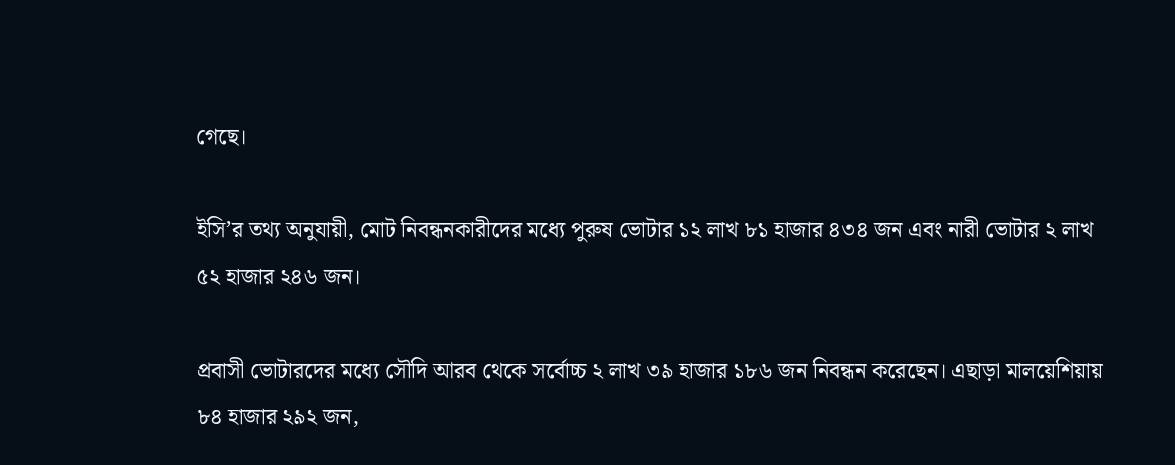গেছে।

ইসি’র তথ্য অনুযায়ী, মোট নিবন্ধনকারীদের মধ্যে পুরুষ ভোটার ১২ লাখ ৮১ হাজার ৪৩৪ জন এবং নারী ভোটার ২ লাখ ৫২ হাজার ২৪৬ জন।

প্রবাসী ভোটারদের মধ্যে সৌদি আরব থেকে সর্বোচ্চ ২ লাখ ৩৯ হাজার ১৮৬ জন নিবন্ধন করেছেন। এছাড়া মালয়েশিয়ায় ৮৪ হাজার ২৯২ জন,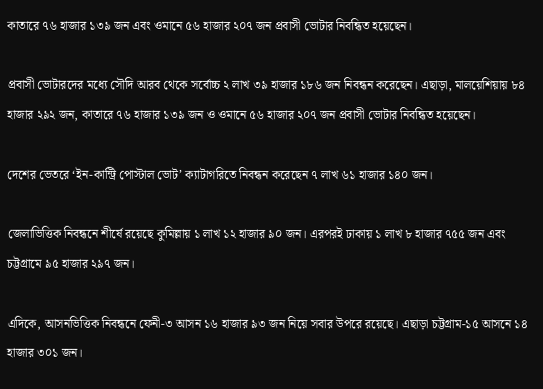কাতারে ৭৬ হাজার ১৩৯ জন এবং ওমানে ৫৬ হাজার ২০৭ জন প্রবাসী ভোটার নিবন্ধিত হয়েছেন।

প্রবাসী ভোটারদের মধ্যে সৌদি আরব থেকে সর্বোচ্চ ২ লাখ ৩৯ হাজার ১৮৬ জন নিবন্ধন করেছেন। এছাড়া, মালয়েশিয়ায় ৮৪ হাজার ২৯২ জন, কাতারে ৭৬ হাজার ১৩৯ জন ও ওমানে ৫৬ হাজার ২০৭ জন প্রবাসী ভোটার নিবন্ধিত হয়েছেন।

দেশের ভেতরে ‘ইন-কান্ট্রি পোস্টাল ভোট’ ক্যাটাগরিতে নিবন্ধন করেছেন ৭ লাখ ৬১ হাজার ১৪০ জন।

জেলাভিত্তিক নিবন্ধনে শীর্ষে রয়েছে কুমিল্লায় ১ লাখ ১২ হাজার ৯০ জন। এরপরই ঢাকায় ১ লাখ ৮ হাজার ৭৫৫ জন এবং চট্টগ্রামে ৯৫ হাজার ২৯৭ জন।

এদিকে, আসনভিত্তিক নিবন্ধনে ফেনী-৩ আসন ১৬ হাজার ৯৩ জন নিয়ে সবার উপরে রয়েছে। এছাড়া চট্টগ্রাম-১৫ আসনে ১৪ হাজার ৩০১ জন।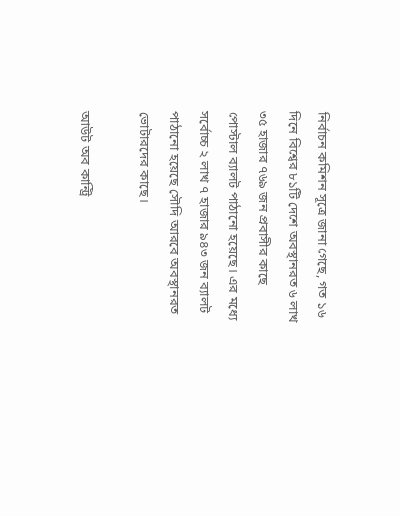নির্বাচন কমিশন সূত্রে জানা গেছে, গত ১৬ দিনে বিশ্বের ৮১টি দেশে অবস্থানরত ৬ লাখ ৩৫ হাজার ৭৬৯ জন প্রবাসীর কাছে পোস্টাল ব্যালট পাঠানো হয়েছে। এর মধ্যে সর্বোচ্চ ২ লাখ ৭ হাজার ৯৪৩ জন ব্যালট পাঠানো হয়েছে সৌদি আরবে অবস্থানরত ভোটারদের কাছে।

আউট অব কান্ট্রি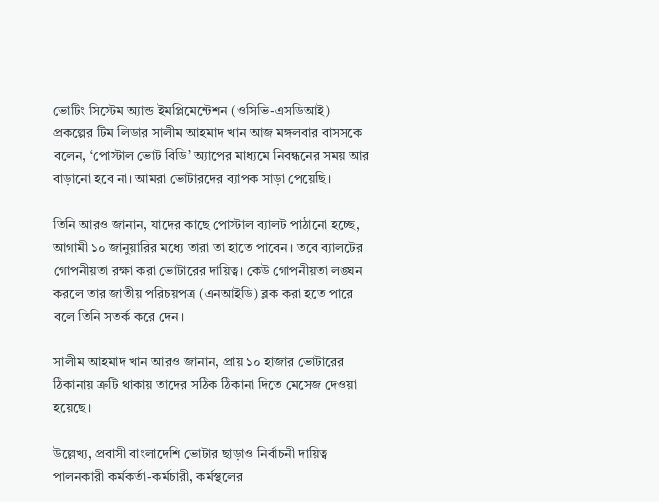ভোটিং সিস্টেম অ্যান্ড ইমপ্লিমেন্টেশন (ওসিভি-এসডিআই) প্রকল্পের টিম লিডার সালীম আহমাদ খান আজ মঙ্গলবার বাসসকে বলেন, ‘পোস্টাল ভোট বিডি’ অ্যাপের মাধ্যমে নিবন্ধনের সময় আর বাড়ানো হবে না। আমরা ভোটারদের ব্যাপক সাড়া পেয়েছি।

তিনি আরও জানান, যাদের কাছে পোস্টাল ব্যালট পাঠানো হচ্ছে, আগামী ১০ জানুয়ারির মধ্যে তারা তা হাতে পাবেন। তবে ব্যালটের গোপনীয়তা রক্ষা করা ভোটারের দায়িত্ব। কেউ গোপনীয়তা লঙ্ঘন করলে তার জাতীয় পরিচয়পত্র (এনআইডি) ব্লক করা হতে পারে বলে তিনি সতর্ক করে দেন।

সালীম আহমাদ খান আরও জানান, প্রায় ১০ হাজার ভোটারের ঠিকানায় ত্রুটি থাকায় তাদের সঠিক ঠিকানা দিতে মেসেজ দেওয়া হয়েছে।

উল্লেখ্য, প্রবাসী বাংলাদেশি ভোটার ছাড়াও নির্বাচনী দায়িত্ব পালনকারী কর্মকর্তা-কর্মচারী, কর্মস্থলের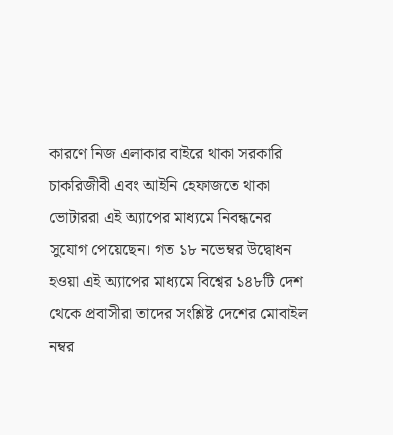কারণে নিজ এলাকার বাইরে থাকা সরকারি চাকরিজীবী এবং আইনি হেফাজতে থাকা ভোটাররা এই অ্যাপের মাধ্যমে নিবন্ধনের সুযোগ পেয়েছেন। গত ১৮ নভেম্বর উদ্বোধন হওয়া এই অ্যাপের মাধ্যমে বিশ্বের ১৪৮টি দেশ থেকে প্রবাসীরা তাদের সংশ্লিষ্ট দেশের মোবাইল নম্বর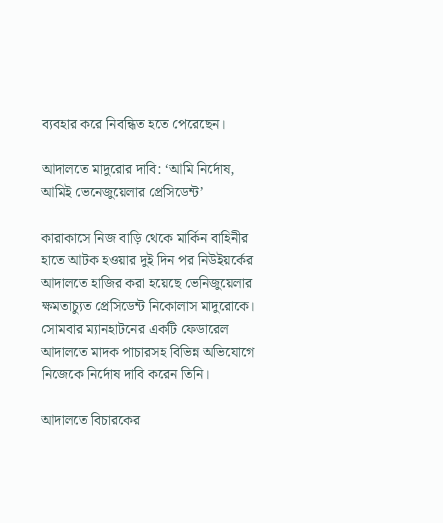ব্যবহার করে নিবন্ধিত হতে পেরেছেন।

আদালতে মাদুরোর দাবি: ‘আমি নির্দোষ, আমিই ভেনেজুয়েলার প্রেসিডেন্ট’

কারাকাসে নিজ বাড়ি থেকে মার্কিন বাহিনীর হাতে আটক হওয়ার দুই দিন পর নিউইয়র্কের আদালতে হাজির করা হয়েছে ভেনিজুয়েলার ক্ষমতাচ্যুত প্রেসিডেন্ট নিকোলাস মাদুরোকে। সোমবার ম্যানহাটনের একটি ফেডারেল আদালতে মাদক পাচারসহ বিভিন্ন অভিযোগে নিজেকে নির্দোষ দাবি করেন তিনি।

আদালতে বিচারকের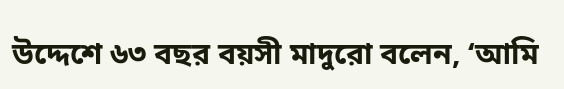উদ্দেশে ৬৩ বছর বয়সী মাদুরো বলেন, ‘আমি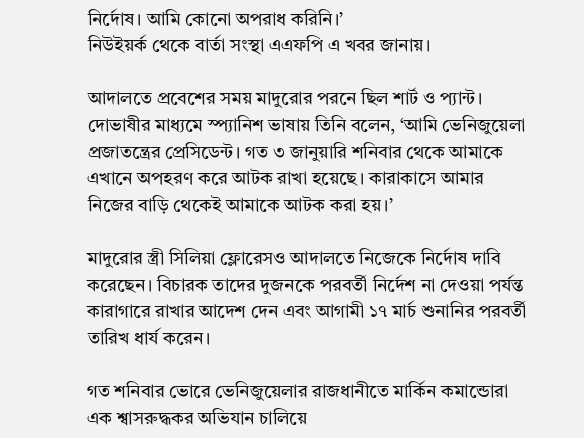নির্দোষ। আমি কোনো অপরাধ করিনি।’
নিউইয়র্ক থেকে বার্তা সংস্থা এএফপি এ খবর জানায়।

আদালতে প্রবেশের সময় মাদুরোর পরনে ছিল শার্ট ও প্যান্ট। দোভাষীর মাধ্যমে স্প্যানিশ ভাষায় তিনি বলেন, ‘আমি ভেনিজুয়েলা প্রজাতন্ত্রের প্রেসিডেন্ট। গত ৩ জানুয়ারি শনিবার থেকে আমাকে এখানে অপহরণ করে আটক রাখা হয়েছে। কারাকাসে আমার নিজের বাড়ি থেকেই আমাকে আটক করা হয়।’

মাদুরোর স্ত্রী সিলিয়া ফ্লোরেসও আদালতে নিজেকে নির্দোষ দাবি করেছেন। বিচারক তাদের দুজনকে পরবর্তী নির্দেশ না দেওয়া পর্যন্ত কারাগারে রাখার আদেশ দেন এবং আগামী ১৭ মার্চ শুনানির পরবর্তী তারিখ ধার্য করেন।

গত শনিবার ভোরে ভেনিজুয়েলার রাজধানীতে মার্কিন কমান্ডোরা এক শ্বাসরুদ্ধকর অভিযান চালিয়ে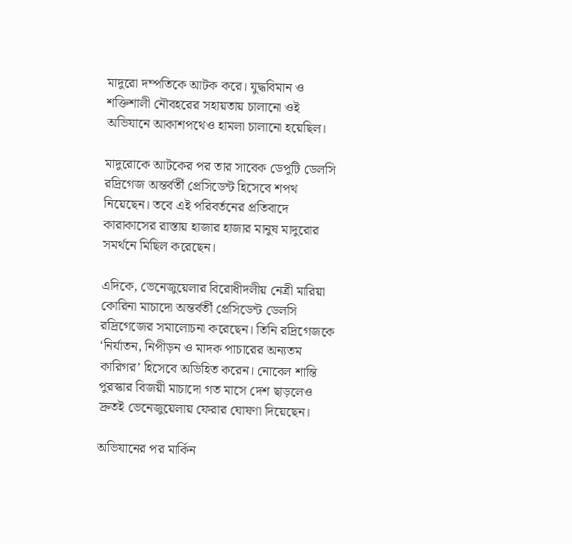মাদুরো দম্পতিকে আটক করে। যুদ্ধবিমান ও শক্তিশালী নৌবহরের সহায়তায় চালানো ওই অভিযানে আকাশপথেও হামলা চালানো হয়েছিল।

মাদুরোকে আটকের পর তার সাবেক ডেপুটি ডেলসি রদ্রিগেজ অন্তর্বর্তী প্রেসিডেন্ট হিসেবে শপথ নিয়েছেন। তবে এই পরিবর্তনের প্রতিবাদে কারাকাসের রাস্তায় হাজার হাজার মানুষ মাদুরোর সমর্থনে মিছিল করেছেন।

এদিকে, ভেনেজুয়েলার বিরোধীদলীয় নেত্রী মারিয়া কোরিনা মাচাদো অন্তর্বর্তী প্রেসিডেন্ট ডেলসি রদ্রিগেজের সমালোচনা করেছেন। তিনি রদ্রিগেজকে ‘নির্যাতন, নিপীড়ন ও মাদক পাচারের অন্যতম কারিগর’ হিসেবে অভিহিত করেন। নোবেল শান্তি পুরস্কার বিজয়ী মাচাদো গত মাসে দেশ ছাড়লেও দ্রুতই ভেনেজুয়েলায় ফেরার ঘোষণা দিয়েছেন।

অভিযানের পর মার্কিন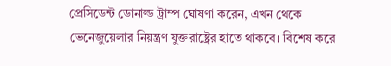প্রেসিডেন্ট ডোনাল্ড ট্রাম্প ঘোষণা করেন, এখন থেকে ভেনেজুয়েলার নিয়ন্ত্রণ যুক্তরাষ্ট্রের হাতে থাকবে। বিশেষ করে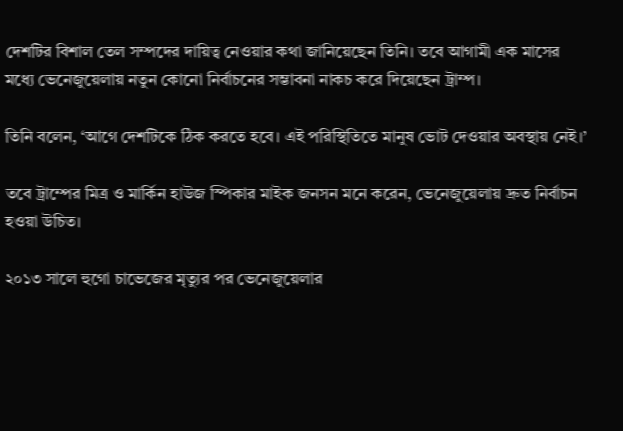দেশটির বিশাল তেল সম্পদের দায়িত্ব নেওয়ার কথা জানিয়েছেন তিনি। তবে আগামী এক মাসের মধ্যে ভেনেজুয়েলায় নতুন কোনো নির্বাচনের সম্ভাবনা নাকচ করে দিয়েছেন ট্রাম্প।

তিনি বলেন, ‘আগে দেশটিকে ঠিক করতে হবে। এই পরিস্থিতিতে মানুষ ভোট দেওয়ার অবস্থায় নেই।’

তবে ট্রাম্পের মিত্র ও মার্কিন হাউজ স্পিকার মাইক জনসন মনে করেন, ভেনেজুয়েলায় দ্রুত নির্বাচন হওয়া উচিত।

২০১৩ সালে হুগো চাভেজের মৃত্যুর পর ভেনেজুয়েলার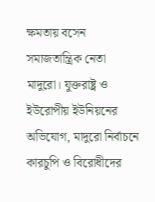ক্ষমতায় বসেন সমাজতান্ত্রিক নেতা মাদুরো। যুক্তরাষ্ট্র ও ইউরোপীয় ইউনিয়নের অভিযোগ, মাদুরো নির্বাচনে কারচুপি ও বিরোধীদের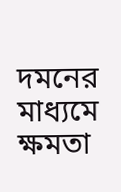দমনের মাধ্যমে ক্ষমতা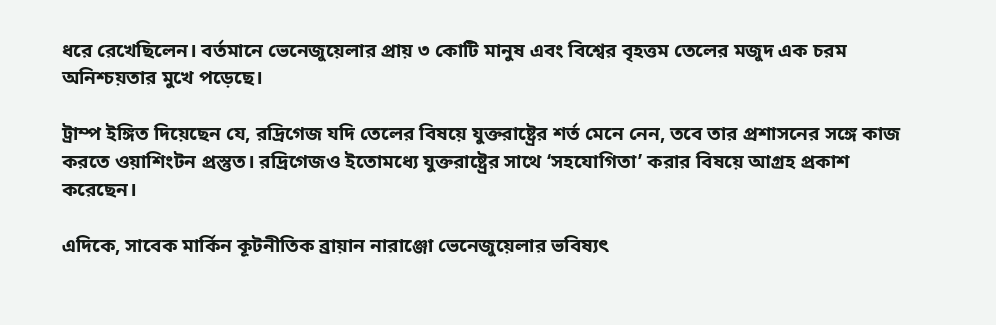ধরে রেখেছিলেন। বর্তমানে ভেনেজুয়েলার প্রায় ৩ কোটি মানুষ এবং বিশ্বের বৃহত্তম তেলের মজুদ এক চরম অনিশ্চয়তার মুখে পড়েছে।

ট্রাম্প ইঙ্গিত দিয়েছেন যে, রদ্রিগেজ যদি তেলের বিষয়ে যুক্তরাষ্ট্রের শর্ত মেনে নেন, তবে তার প্রশাসনের সঙ্গে কাজ করতে ওয়াশিংটন প্রস্তুত। রদ্রিগেজও ইতোমধ্যে যুক্তরাষ্ট্রের সাথে ‘সহযোগিতা’ করার বিষয়ে আগ্রহ প্রকাশ করেছেন।

এদিকে, সাবেক মার্কিন কূটনীতিক ব্রায়ান নারাঞ্জো ভেনেজুয়েলার ভবিষ্যৎ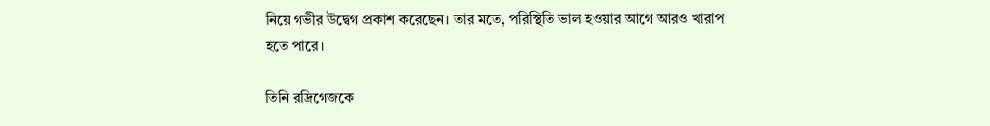নিয়ে গভীর উদ্বেগ প্রকাশ করেছেন। তার মতে, পরিস্থিতি ভাল হওয়ার আগে আরও খারাপ হতে পারে।

তিনি রদ্রিগেজকে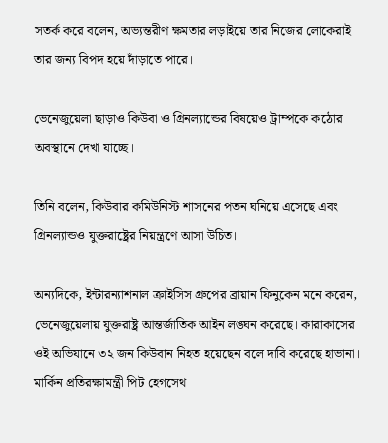সতর্ক করে বলেন, অভ্যন্তরীণ ক্ষমতার লড়াইয়ে তার নিজের লোকেরাই তার জন্য বিপদ হয়ে দাঁড়াতে পারে।

ভেনেজুয়েলা ছাড়াও কিউবা ও গ্রিনল্যান্ডের বিষয়েও ট্রাম্পকে কঠোর অবস্থানে দেখা যাচ্ছে।

তিনি বলেন, কিউবার কমিউনিস্ট শাসনের পতন ঘনিয়ে এসেছে এবং গ্রিনল্যান্ডও যুক্তরাষ্ট্রের নিয়ন্ত্রণে আসা উচিত।

অন্যদিকে, ইন্টারন্যাশনাল ক্রাইসিস গ্রুপের ব্রায়ান ফিনুকেন মনে করেন, ভেনেজুয়েলায় যুক্তরাষ্ট্র আন্তর্জাতিক আইন লঙ্ঘন করেছে। কারাকাসের ওই অভিযানে ৩২ জন কিউবান নিহত হয়েছেন বলে দাবি করেছে হাভানা। মার্কিন প্রতিরক্ষামন্ত্রী পিট হেগসেথ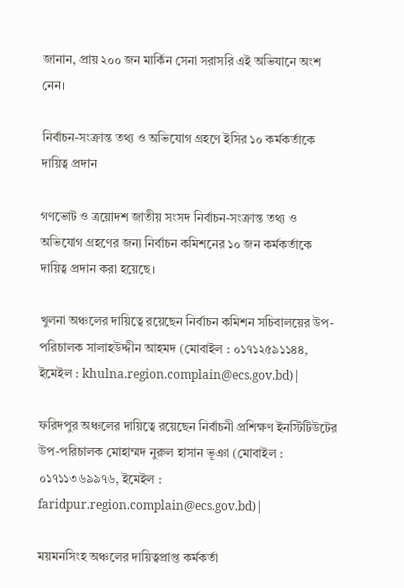জানান, প্রায় ২০০ জন মার্কিন সেনা সরাসরি এই অভিযানে অংশ নেন।

নির্বাচন-সংক্রান্ত তথ্য ও অভিযোগ গ্রহণে ইসির ১০ কর্মকর্তাকে দায়িত্ব প্রদান

গণভোট ও ত্রয়োদশ জাতীয় সংসদ নির্বাচন-সংক্রান্ত তথ্য ও অভিযোগ গ্রহণের জন্য নির্বাচন কমিশনের ১০ জন কর্মকর্তাকে দায়িত্ব প্রদান করা হয়েছে।

খুলনা অঞ্চলের দায়িত্বে রয়েছেন নির্বাচন কমিশন সচিবালয়ের উপ-পরিচালক সালাহউদ্দীন আহমদ (মোবাইল : ০১৭১২৫৯১১৪৪, ইমেইল : khulna.region.complain@ecs.gov.bd)|

ফরিদপুর অঞ্চলের দায়িত্বে রয়েছেন নির্বাচনী প্রশিক্ষণ ইনস্টিটিউটের উপ-পরিচালক মোহাম্মদ নুরুল হাসান ভূঞা (মোবাইল : ০১৭১১৩৬৯৯৭৬, ইমেইল : faridpur.region.complain@ecs.gov.bd)|

ময়মনসিংহ অঞ্চলের দায়িত্বপ্রাপ্ত কর্মকর্তা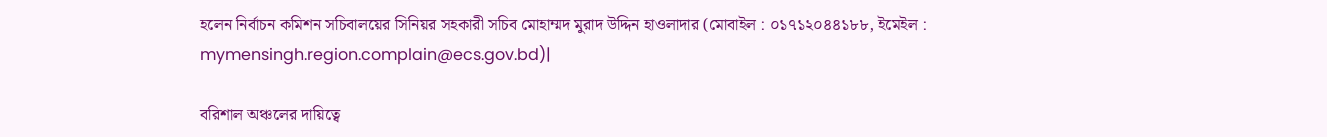হলেন নির্বাচন কমিশন সচিবালয়ের সিনিয়র সহকারী সচিব মোহাম্মদ মুরাদ উদ্দিন হাওলাদার (মোবাইল : ০১৭১২০৪৪১৮৮, ইমেইল : mymensingh.region.complain@ecs.gov.bd)|

বরিশাল অঞ্চলের দায়িত্বে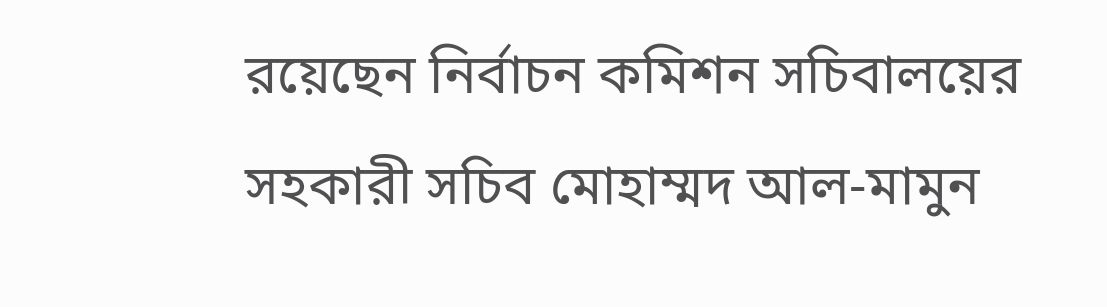রয়েছেন নির্বাচন কমিশন সচিবালয়ের সহকারী সচিব মোহাম্মদ আল-মামুন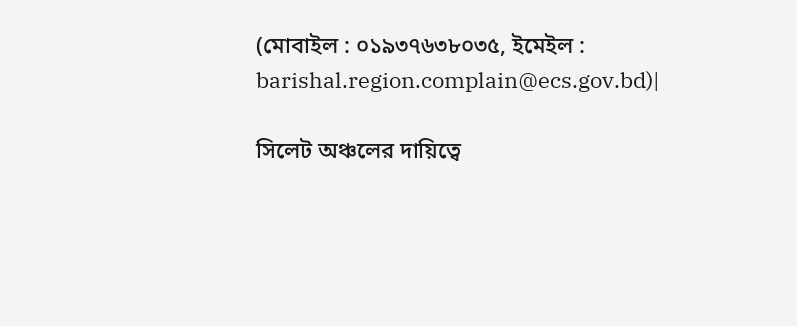(মোবাইল : ০১৯৩৭৬৩৮০৩৫, ইমেইল : barishal.region.complain@ecs.gov.bd)|

সিলেট অঞ্চলের দায়িত্বে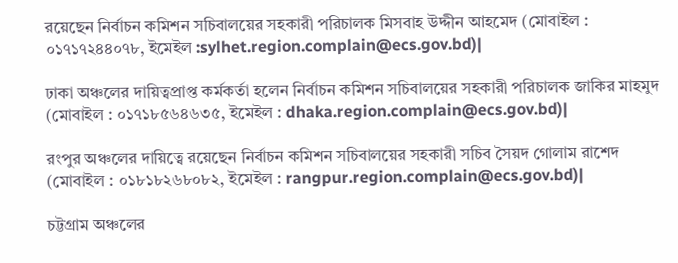রয়েছেন নির্বাচন কমিশন সচিবালয়ের সহকারী পরিচালক মিসবাহ উদ্দীন আহমেদ (মোবাইল : ০১৭১৭২৪৪০৭৮, ইমেইল :sylhet.region.complain@ecs.gov.bd)|

ঢাকা অঞ্চলের দায়িত্বপ্রাপ্ত কর্মকর্তা হলেন নির্বাচন কমিশন সচিবালয়ের সহকারী পরিচালক জাকির মাহমুদ (মোবাইল : ০১৭১৮৫৬৪৬৩৫, ইমেইল : dhaka.region.complain@ecs.gov.bd)|

রংপুর অঞ্চলের দায়িত্বে রয়েছেন নির্বাচন কমিশন সচিবালয়ের সহকারী সচিব সৈয়দ গোলাম রাশেদ (মোবাইল : ০১৮১৮২৬৮০৮২, ইমেইল : rangpur.region.complain@ecs.gov.bd)|

চট্টগ্রাম অঞ্চলের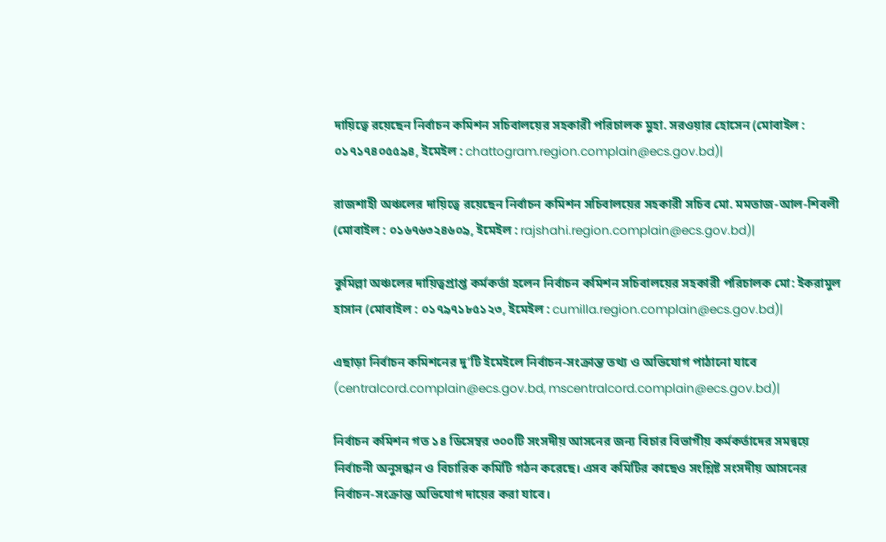দায়িত্বে রয়েছেন নির্বাচন কমিশন সচিবালয়ের সহকারী পরিচালক মুহা. সরওয়ার হোসেন (মোবাইল : ০১৭১৭৪০৫৫৯৪, ইমেইল : chattogram.region.complain@ecs.gov.bd)|

রাজশাহী অঞ্চলের দায়িত্বে রয়েছেন নির্বাচন কমিশন সচিবালয়ের সহকারী সচিব মো. মমতাজ-আল-শিবলী (মোবাইল : ০১৬৭৬৩২৪৬০৯, ইমেইল : rajshahi.region.complain@ecs.gov.bd)|

কুমিল্লা অঞ্চলের দায়িত্বপ্রাপ্ত কর্মকর্তা হলেন নির্বাচন কমিশন সচিবালয়ের সহকারী পরিচালক মো: ইকরামুল হাসান (মোবাইল : ০১৭৯৭১৮৫১২৩, ইমেইল : cumilla.region.complain@ecs.gov.bd)|

এছাড়া নির্বাচন কমিশনের দু’টি ইমেইলে নির্বাচন-সংক্রান্ত তথ্য ও অভিযোগ পাঠানো যাবে (centralcord.complain@ecs.gov.bd, mscentralcord.complain@ecs.gov.bd)|

নির্বাচন কমিশন গত ১৪ ডিসেম্বর ৩০০টি সংসদীয় আসনের জন্য বিচার বিভাগীয় কর্মকর্তাদের সমন্বয়ে নির্বাচনী অনুসন্ধান ও বিচারিক কমিটি গঠন করেছে। এসব কমিটির কাছেও সংশ্লিষ্ট সংসদীয় আসনের নির্বাচন-সংক্রান্ত অভিযোগ দায়ের করা যাবে।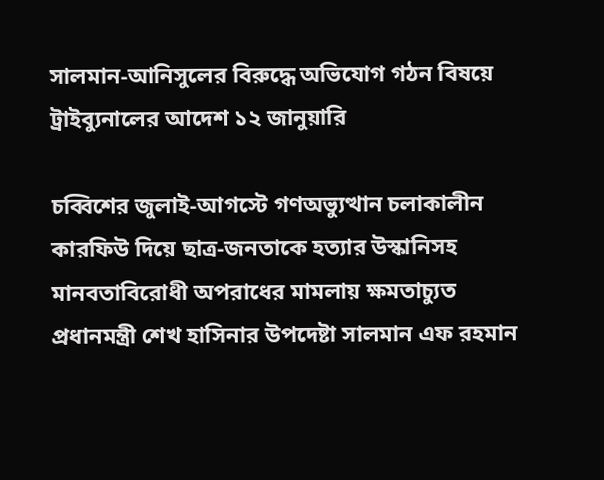সালমান-আনিসুলের বিরুদ্ধে অভিযোগ গঠন বিষয়ে ট্রাইব্যুনালের আদেশ ১২ জানুয়ারি

চব্বিশের জুলাই-আগস্টে গণঅভ্যুত্থান চলাকালীন কারফিউ দিয়ে ছাত্র-জনতাকে হত্যার উস্কানিসহ মানবতাবিরোধী অপরাধের মামলায় ক্ষমতাচ্যুত প্রধানমন্ত্রী শেখ হাসিনার উপদেষ্টা সালমান এফ রহমান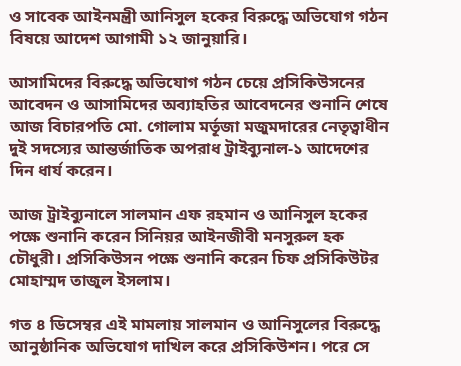ও সাবেক আইনমন্ত্রী আনিসুল হকের বিরুদ্ধে অভিযোগ গঠন বিষয়ে আদেশ আগামী ১২ জানুয়ারি।

আসামিদের বিরুদ্ধে অভিযোগ গঠন চেয়ে প্রসিকিউসনের আবেদন ও আসামিদের অব্যাহতির আবেদনের শুনানি শেষে আজ বিচারপতি মো. গোলাম মর্তূজা মজুমদারের নেতৃত্বাধীন দুই সদস্যের আন্তর্জাতিক অপরাধ ট্রাইব্যুনাল-১ আদেশের দিন ধার্য করেন।

আজ ট্রাইব্যুনালে সালমান এফ রহমান ও আনিসুল হকের পক্ষে শুনানি করেন সিনিয়র আইনজীবী মনসুরুল হক চৌধুরী। প্রসিকিউসন পক্ষে শুনানি করেন চিফ প্রসিকিউটর মোহাম্মদ তাজুল ইসলাম।

গত ৪ ডিসেম্বর এই মামলায় সালমান ও আনিসুলের বিরুদ্ধে আনুষ্ঠানিক অভিযোগ দাখিল করে প্রসিকিউশন। পরে সে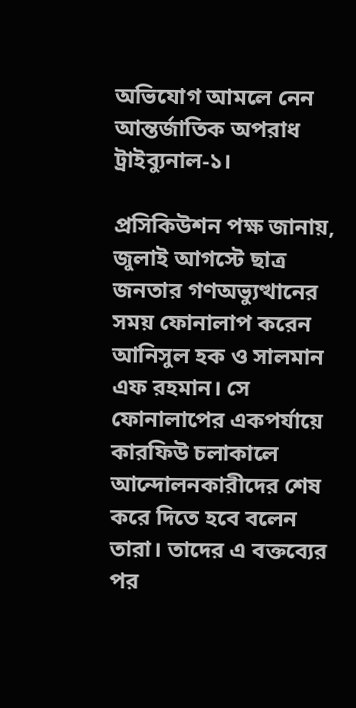অভিযোগ আমলে নেন আন্তর্জাতিক অপরাধ ট্রাইব্যুনাল-১।

প্রসিকিউশন পক্ষ জানায়, জুলাই আগস্টে ছাত্র জনতার গণঅভ্যুত্থানের সময় ফোনালাপ করেন আনিসুল হক ও সালমান এফ রহমান। সে ফোনালাপের একপর্যায়ে কারফিউ চলাকালে আন্দোলনকারীদের শেষ করে দিতে হবে বলেন তারা। তাদের এ বক্তব্যের পর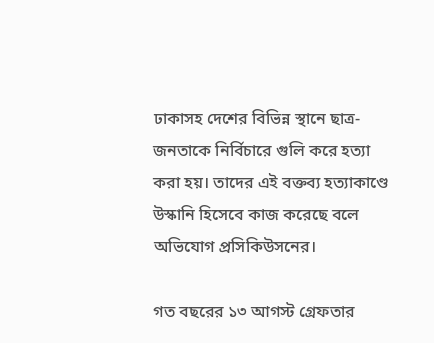ঢাকাসহ দেশের বিভিন্ন স্থানে ছাত্র-জনতাকে নির্বিচারে গুলি করে হত্যা করা হয়। তাদের এই বক্তব্য হত্যাকাণ্ডে উস্কানি হিসেবে কাজ করেছে বলে অভিযোগ প্রসিকিউসনের।

গত বছরের ১৩ আগস্ট গ্রেফতার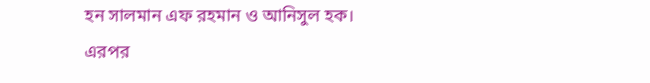হন সালমান এফ রহমান ও আনিসুল হক। এরপর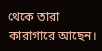থেকে তারা কারাগারে আছেন।